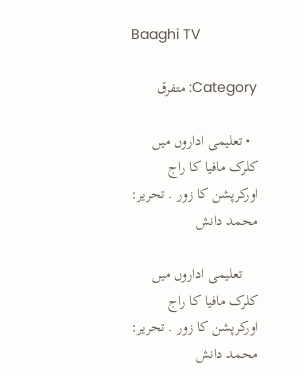Baaghi TV

Category: متفرق

  • تعلیمی اداروں میں کلرک مافیا کا راج اورکرپشن کا زور . تحریر: محمد دانش

    تعلیمی اداروں میں کلرک مافیا کا راج اورکرپشن کا زور . تحریر: محمد دانش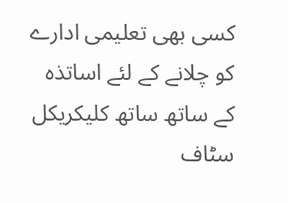کسی بھی تعلیمی ادارے کو چلانے کے لئے اساتذہ کے ساتھ ساتھ کلیکریکل سٹاف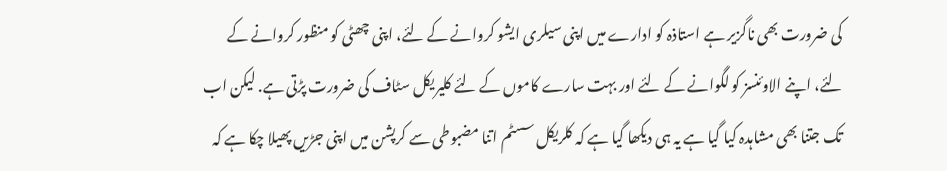کی ضرورت بھی ناگزیر ہے استاذہ کو ادارے میں اپنی سیلری ایشو کروانے کے لئے، اپنی چھٹی کو منظور کروانے کے لئے، اپنے الاوئنسز کو لگوانے کے لئے اور بہت سارے کاموں کے لئے کلیریکل سٹاف کی ضرورت پڑتی ہے. لیکن اب تک جتنا بھی مشاہدہ کیا گیا ہے یہ ہی دیکھا گیا ہے کہ کلریکل سسٹم اتنا مضبوطی سے کرپشن میں اپنی جڑیں پھیلا چکا ہے کہ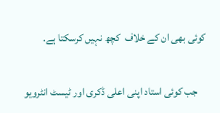کوئی بھی ان کے خلاف  کچھ نہیں کرسکتا ہے.

    جب کوئی استاد اپنی اعلی ڈکری اور ٹیسٹ انٹرویو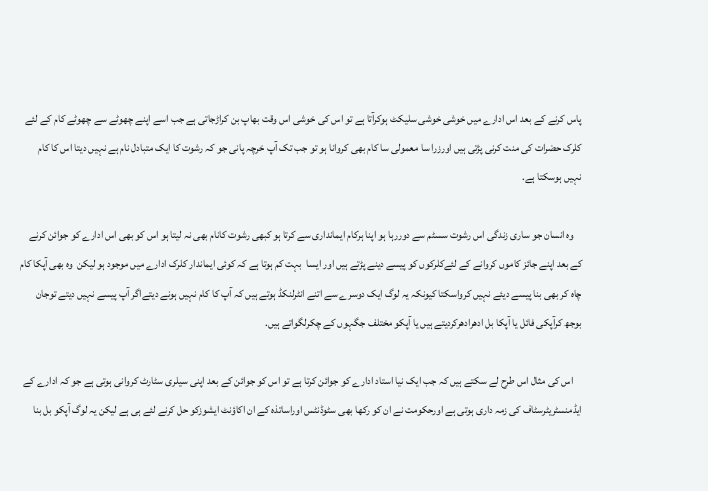پاس کرنے کے بعد اس ادارے میں خوشی خوشی سلیکٹ ہوکرآتا ہے تو اس کی خوشی اس وقت بھاپ بن کراڑجاتی ہے جب اسے اپنے چھوٹے سے چھوٹے کام کے لئے کلرک حضرات کی منت کرنی پڑتی ہیں اورزرا سا معمولی سا کام بھی کروانا ہو تو جب تک آپ خرچہ پانی جو کہ رشوت کا ایک متبادل نام ہے نہیں دیتا اس کا کام نہیں ہوسکتا ہے.

    وہ انسان جو ساری زندگی اس رشوت سسٹم سے دوررہا ہو اپنا ہرکام ایمانداری سے کرتا ہو کبھی رشوت کانام بھی نہ لیتا ہو اس کو بھی اس ادارے کو جوائن کرنے کے بعد اپنے جائز کاموں کروانے کے لئےکلرکوں کو پیسے دینے پڑتے ہیں اور ایسا  بہت کم ہوتا ہے کہ کوئی ایماندار کلرک ادارے میں موجود ہو لیکن  وہ بھی آپکا کام چاہ کر بھی بنا پیسے دیئے نہیں کرواسکتا کیونکہ یہ لوگ ایک دوسرے سے اتنے انٹرلنکڈ ہوتے ہیں کہ آپ کا کام نہیں ہونے دیتےاگر آپ پیسے نہیں دیتے توجان بوجھ کرآپکی فائل یا آپکا بل ادھرادھرکردیتے ہیں یا آپکو مختلف جگہوں کے چکرلگواتے ہیں.

    اس کی مثال اس طرح لے سکتے ہیں کہ جب ایک نیا استاد ادارے کو جوائن کرتا ہے تو اس کو جوائن کے بعد اپنی سیلری سٹارٹ کروانی ہوتی ہے جو کہ ادارے کے ایڈمنسٹریٹرسٹاف کی زمہ داری ہوتی ہے اورحکومت نے ان کو رکھا بھی سٹوڈنٹس اوراساتذہ کے ان اکاؤنٹ ایشوزکو حل کرنے لئے ہی ہے لیکن یہ لوگ آپکو بل بنا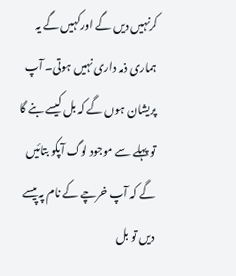کرنہیں دیں گے اورکہیں گے یہ ہماری ذمہ داری نہیں ہوتی۔ آپ پریشان ہوں گے کہ بل کیسے بنے گا تو پہلے سے موجود لوگ آپکو بتائیں گے کہ آپ خرچے کے نام پہ پیسے دیں تو بل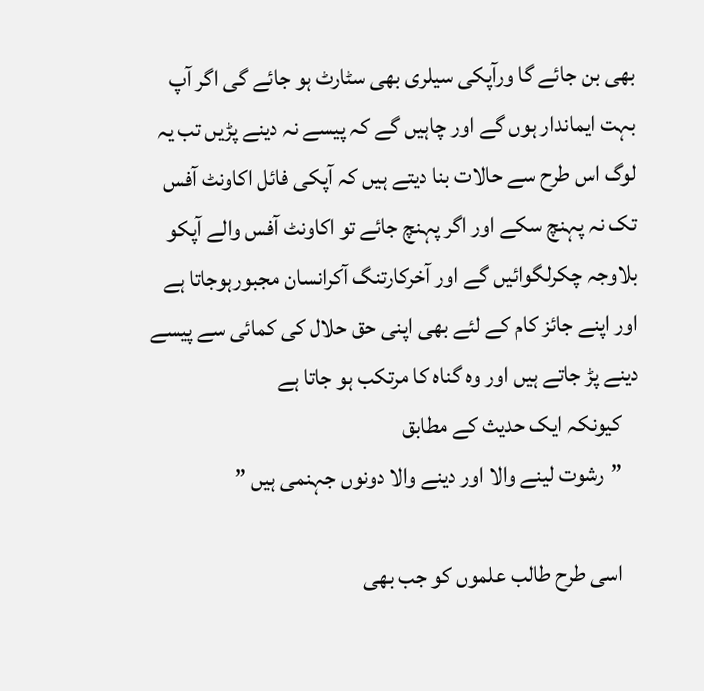بھی بن جائے گا ورآپکی سیلری بھی سٹارٹ ہو جائے گی اگر آپ بہت ایماندار ہوں گے اور چاہیں گے کہ پیسے نہ دینے پڑیں تب یہ لوگ اس طرح سے حالات بنا دیتے ہیں کہ آپکی فائل اکاونٹ آفس تک نہ پہنچ سکے اور اگر پہنچ جائے تو اکاونٹ آفس والے آپکو بلاوجہ چکرلگوائیں گے اور آخرکارتنگ آکرانسان مجبورہوجاتا ہے اور اپنے جائز کام کے لئے بھی اپنی حق حلال کی کمائی سے پیسے دینے پڑ جاتے ہیں اور وہ گناہ کا مرتکب ہو جاتا ہے
    کیونکہ ایک حدیث کے مطابق
    ”رشوت لینے والا اور دینے والا دونوں جہنمی ہیں ”

    اسی طرح طالب علموں کو جب بھی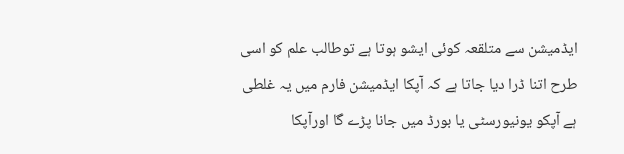ایڈمیشن سے متلقعہ کوئی ایشو ہوتا ہے توطالب علم کو اسی طرح اتنا ڈرا دیا جاتا ہے کہ آپکا ایڈمیشن فارم میں یہ غلطی ہے آپکو یونیورسٹی یا بورڈ میں جانا پڑے گا اورآپکا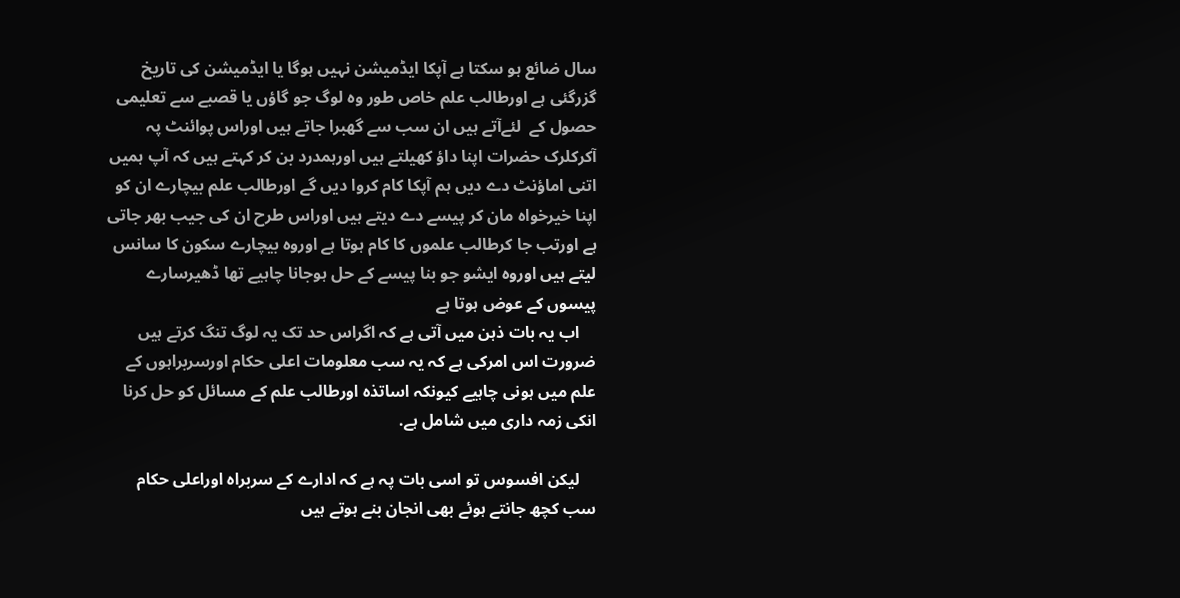سال ضائع ہو سکتا ہے آپکا ایڈمیشن نہیں ہوگا یا ایڈمیشن کی تاریخ گزرگئی ہے اورطالب علم خاص طور وہ لوگ جو گاؤں یا قصبے سے تعلیمی حصول کے  لئےآتے ہیں ان سب سے گھبرا جاتے ہیں اوراس پوائنٹ پہ آکرکلرک حضرات اپنا داؤ کھیلتے ہیں اورہمدرد بن کر کہتے ہیں کہ آپ ہمیں اتنی اماؤنٹ دے دیں ہم آپکا کام کروا دیں گے اورطالب علم بیچارے ان کو اپنا خیرخواہ مان کر پیسے دے دیتے ہیں اوراس طرح ان کی جیب بھر جاتی ہے اورتب جا کرطالب علموں کا کام ہوتا ہے اوروہ بیچارے سکون کا سانس لیتے ہیں اوروہ ایشو جو بنا پیسے کے حل ہوجانا چاہیے تھا ڈھیرسارے پیسوں کے عوض ہوتا ہے
    اب یہ بات ذہن میں آتی ہے کہ اگراس حد تک یہ لوگ تنگ کرتے ہیں ضرورت اس امرکی ہے کہ یہ سب معلومات اعلی حکام اورسربراہوں کے علم میں ہونی چاہیے کیونکہ اساتذہ اورطالب علم کے مسائل کو حل کرنا انکی زمہ داری میں شامل ہے.

    لیکن افسوس تو اسی بات پہ ہے کہ ادارے کے سربراہ اوراعلی حکام سب کچھ جانتے ہوئے بھی انجان بنے ہوتے ہیں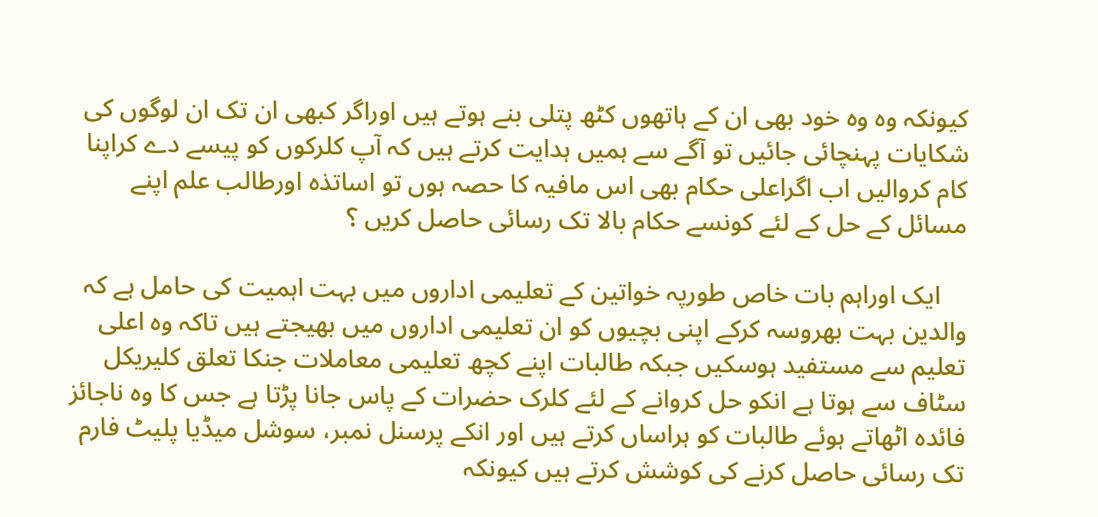کیونکہ وہ وہ خود بھی ان کے ہاتھوں کٹھ پتلی بنے ہوتے ہیں اوراگر کبھی ان تک ان لوگوں کی شکایات پہنچائی جائیں تو آگے سے ہمیں ہدایت کرتے ہیں کہ آپ کلرکوں کو پیسے دے کراپنا کام کروالیں اب اگراعلی حکام بھی اس مافیہ کا حصہ ہوں تو اساتذہ اورطالب علم اپنے مسائل کے حل کے لئے کونسے حکام بالا تک رسائی حاصل کریں ؟

    ایک اوراہم بات خاص طورپہ خواتین کے تعلیمی اداروں میں بہت اہمیت کی حامل ہے کہ والدین بہت بھروسہ کرکے اپنی بچیوں کو ان تعلیمی اداروں میں بھیجتے ہیں تاکہ وہ اعلی تعلیم سے مستفید ہوسکیں جبکہ طالبات اپنے کچھ تعلیمی معاملات جنکا تعلق کلیریکل سٹاف سے ہوتا ہے انکو حل کروانے کے لئے کلرک حضرات کے پاس جانا پڑتا ہے جس کا وہ ناجائز فائدہ اٹھاتے ہوئے طالبات کو ہراساں کرتے ہیں اور انکے پرسنل نمبر، سوشل میڈیا پلیٹ فارم تک رسائی حاصل کرنے کی کوشش کرتے ہیں کیونکہ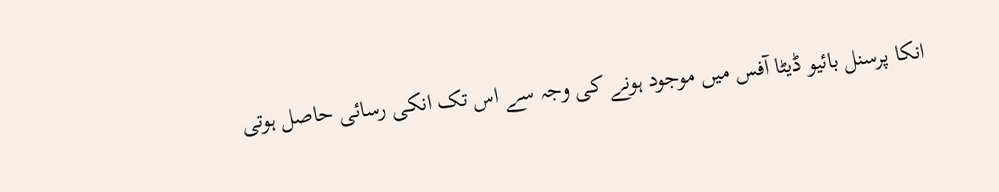انکا پرسنل بائیو ڈیٹا آفس میں موجود ہونے کی وجہ سے اس تک انکی رسائی حاصل ہوتی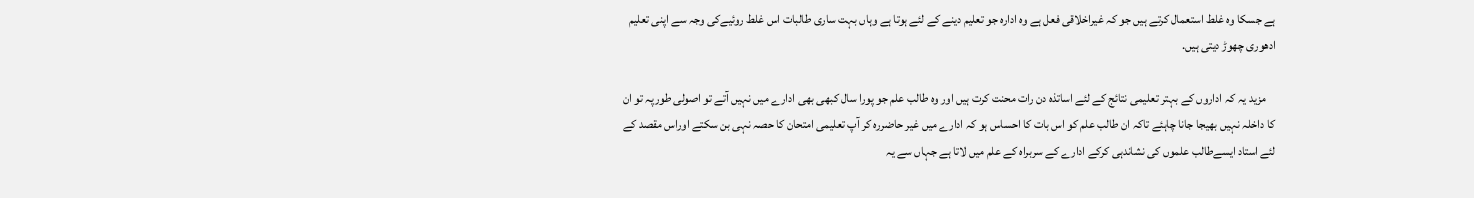ہے جسکا وہ غلط استعمال کرتے ہیں جو کہ غیراخلاقی فعل ہے وہ ادارہ جو تعلیم دینے کے لئے ہوتا ہے وہاں بہت ساری طالبات اس غلط روئیےکی وجہ سے اپنی تعلیم ادھوری چھوڑ دیتی ہیں.

    مزید یہ کہ اداروں کے بہتر تعلیمی نتائج کے لئے اساتذہ دن رات محنت کرت ہیں اور وہ طالب علم جو پورا سال کبھی بھی ادارے میں نہیں آتے تو اصولی طورپہ تو ان کا داخلہ نہیں بھیجا جانا چاہئے تاکہ ان طالب علم کو اس بات کا احساس ہو کہ ادارے میں غیر حاضررہ کر آپ تعلیمی امتحان کا حصہ نہی بن سکتے اوراس مقصد کے لئے استاد ایسےطالب علموں کی نشاندہی کرکے ادارے کے سربراہ کے علم میں لاتا ہے جہاں سے یہ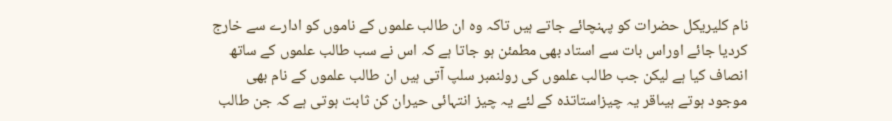نام کلیریکل حضرات کو پہنچائے جاتے ہیں تاکہ وہ ان طالب علموں کے ناموں کو ادارے سے خارج کردیا جائے اوراس بات سے استاد بھی مطمئن ہو جاتا ہے کہ اس نے سب طالب علموں کے ساتھ انصاف کیا ہے لیکن جب طالب علموں کی رولنمبر سلپ آتی ہیں ان طالب علموں کے نام بھی موجود ہوتے ہیںاقر یہ چیزاستاتذہ کے لئے یہ چیز انتہائی حیران کن ثابت ہوتی ہے کہ جن طالب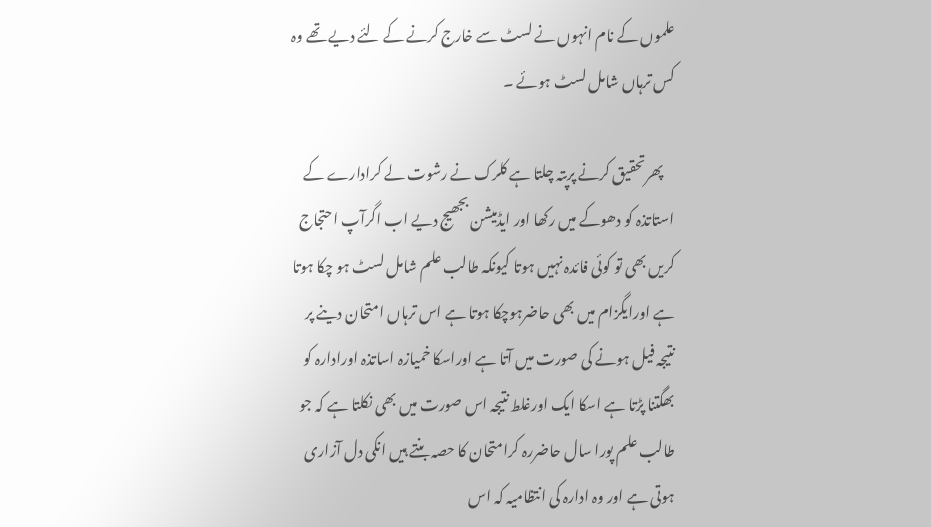علموں کے نام انہوں نے لسٹ سے خارج کرنے کے لئے دیے تھے وہ کس ترہاں شامل لسٹ ہوئے ۔

    پھرتحقیق کرنے پرپتہ چلتا ہے کلرک نے رشوت لے کرادارے کے استاتذہ کو دھوکے میں رکھا اور ایڈمیشن بجھیج دیے اب اگرآپ احتجاج کریں بھی تو کوئی فائدہ نہیں ہوتا کیونکہ طالب علم شامل لسٹ ہو چکا ہوتا ہے اورایگزام میں بھی حاضرہوچکا ہوتا ہے اس ترہاں امتحان دینے پر نتیجہ فیل ہونے کی صورت میں آتا ہے اوراسکا خمیازہ اساتذہ اورادارہ کو بھگتنا پڑتا ہے اسکا ایک اورغلط نتیجہ اس صورت میں بھی نکلتا ہے کہ جو طالب علم پورا سال حاضررہ کرامتحان کا حصہ بنتے ہیں انکی دل آزاری ہوتی ہے اور وہ ادارہ کی انتظامیہ کہ اس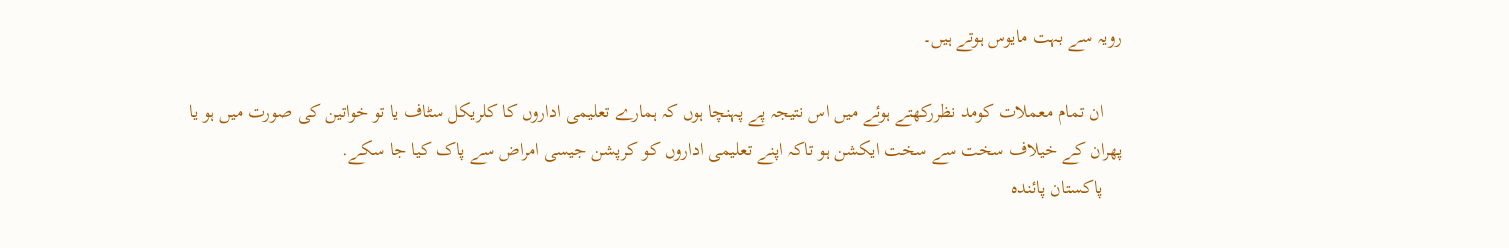رویہ سے بہت مایوس ہوتے ہیں۔

    ان تمام معملات کومد نظررکھتے ہوئے میں اس نتیجہ پے پہنچا ہوں کہ ہمارے تعلیمی اداروں کا کلریکل سٹاف یا تو خواتین کی صورت میں ہو یا پھران کے خیلاف سخت سے سخت ایکشن ہو تاکہ اپنے تعلیمی اداروں کو کرپشن جیسی امراض سے پاک کیا جا سکے.
    پاکستان پائندہ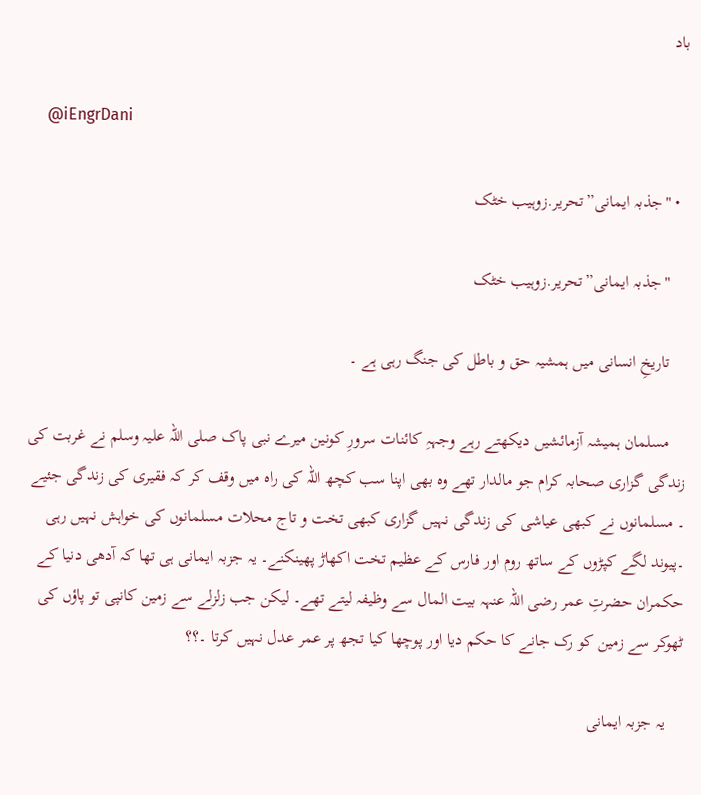باد

    @iEngrDani

  • "جذبہ ایمانی”تحریر.زوہیب خٹک

    "جذبہ ایمانی”تحریر.زوہیب خٹک

    تاریخِ انسانی میں ہمشیہ حق و باطل کی جنگ رہی ہے ۔

    مسلمان ہمیشہ آزمائشیں دیکھتے رہے وجہہِ کائنات سرورِ کونین میرے نبی پاک صلی اللہ علیہ وسلم نے غربت کی زندگی گزاری صحابہ کرام جو مالدار تھے وہ بھی اپنا سب کچھ اللہ کی راہ میں وقف کر کہ فقیری کی زندگی جئیے ۔ مسلمانوں نے کبھی عیاشی کی زندگی نہیں گزاری کبھی تخت و تاج محلات مسلمانوں کی خواہش نہیں رہی ۔پیوند لگے کپڑوں کے ساتھ روم اور فارس کے عظیم تخت اکھاڑ پھینکنے۔ یہ جزبہ ایمانی ہی تھا کہ آدھی دنیا کے حکمران حضرتِ عمر رضی اللہ عنہہ بیت المال سے وظیفہ لیتے تھے۔ لیکن جب زلزلے سے زمین کانپی تو پاؤں کی ٹھوکر سے زمین کو رک جانے کا حکم دیا اور پوچھا کیا تجھ پر عمر عدل نہیں کرتا ۔؟؟

    یہ جزبہ ایمانی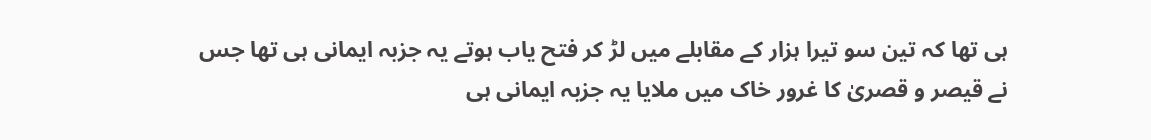ہی تھا کہ تین سو تیرا ہزار کے مقابلے میں لڑ کر فتح یاب ہوتے یہ جزبہ ایمانی ہی تھا جس نے قیصر و قصریٰ کا غرور خاک میں ملایا یہ جزبہ ایمانی ہی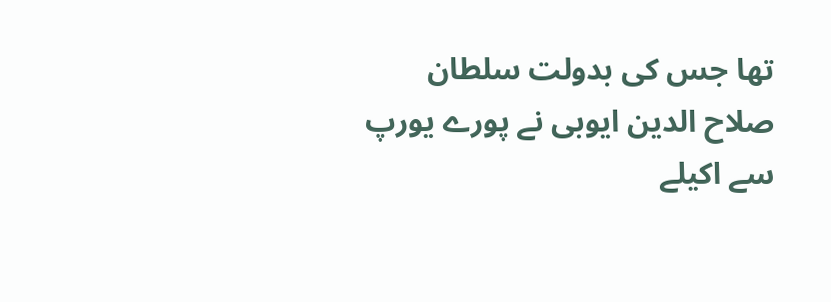تھا جس کی بدولت سلطان صلاح الدین ایوبی نے پورے یورپ سے اکیلے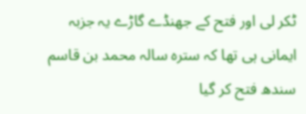ٹکر لی اور فتح کے جھنڈے گاڑے یہ جزبہ ایمانی ہی تھا کہ سترہ سالہ محمد بن قاسم سندھ فتح کر گیا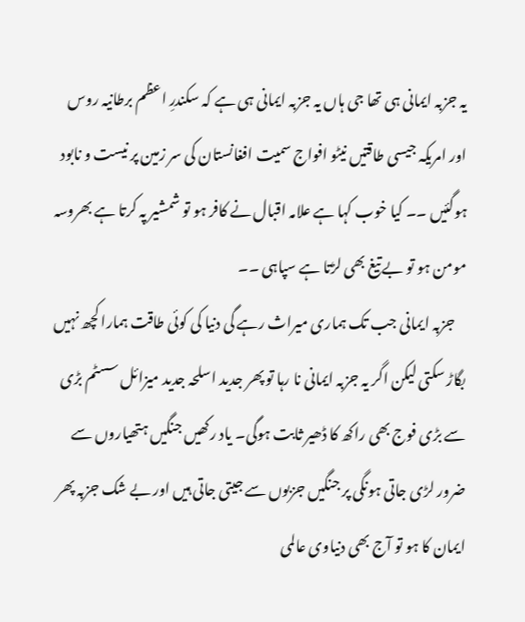یہ جزبہ ایمانی ہی تھا جی ہاں یہ جزبہ ایمانی ہی ہے کہ سکندرِ اعظم برطانیہ روس اور امریکہ جیسی طاقتیں نیٹو افواج سمیت افغانستان کی سر زمین پر نیست و نابود ہوگئیں ۔۔ کیا خوب کہا ہے علامہ اقبال نے کافر ہو تو شمشیر پہ کرتا ہے بھروسہ مومن ہو تو بے تیغ بھی لڑتا ہے سپاہی ۔۔
    جزبہ ایمانی جب تک ہماری میراث رہے گی دنیا کی کوئی طاقت ہمارا کچھ نہیں بگاڑ سکتی لیکن اگر یہ جزبہ ایمانی نا رہا تو پھر جدید اسلحہ جدید میزائل سسٹم بڑی سے بڑی فوج بھی راکھ کا ڈھیر ثابت ہوگی۔ یاد رکھیں جنگیں ہتھیاروں سے ضرور لڑی جاتی ہونگی پر جنگیں جزبوں سے جیتی جاتی ہیں اور بے شک جزبہ پھر ایمان کا ہو تو آج بھی دنیاوی عالمی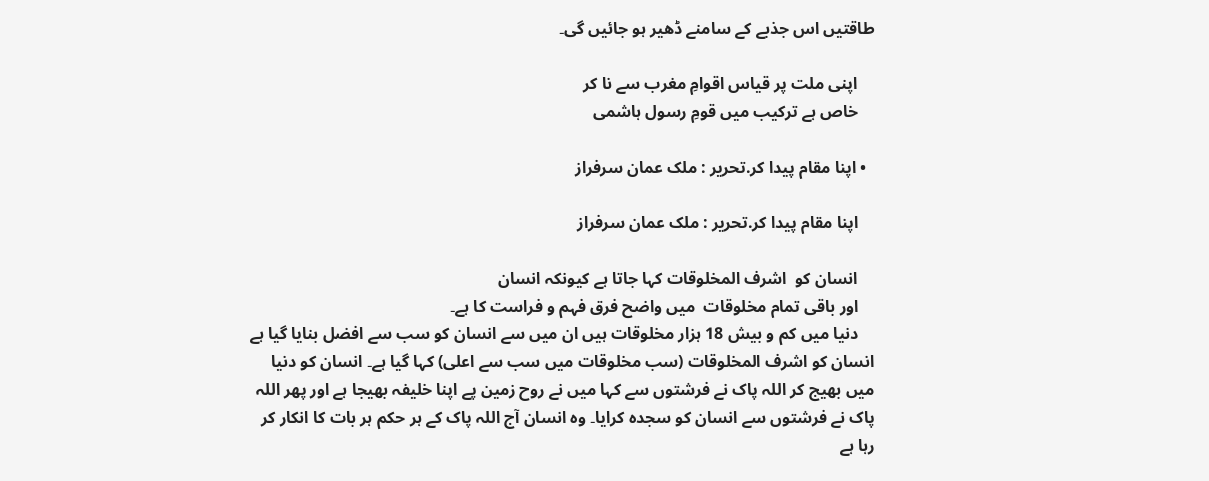طاقتیں اس جذبے کے سامنے ڈھیر ہو جائیں گی۔

    اپنی ملت پر قیاس اقوامِ مغرب سے نا کر
    خاص ہے ترکیب میں قومِ رسول ہاشمی

  • اپنا مقام پیدا کر.تحریر : ملک عمان سرفراز

    اپنا مقام پیدا کر.تحریر : ملک عمان سرفراز

    انسان کو  اشرف المخلوقات کہا جاتا ہے کیونکہ انسان
    اور باقی تمام مخلوقات  میں واضح فرق فہم و فراست کا ہے۔
    دنیا میں کم و بیش 18 ہزار مخلوقات ہیں ان میں سے انسان کو سب سے افضل بنایا گیا ہے انسان کو اشرف المخلوقات (سب مخلوقات میں سب سے اعلی) کہا گیا ہے۔ انسان کو دنیا میں بھیج کر اللہ پاک نے فرشتوں سے کہا میں نے روح زمین پے اپنا خلیفہ بھیجا ہے اور پھر اللہ پاک نے فرشتوں سے انسان کو سجدہ کرایا۔ وہ انسان آج اللہ پاک کے ہر حکم ہر بات کا انکار کر رہا ہے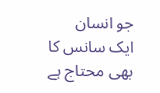جو انسان ایک سانس کا بھی محتاج ہے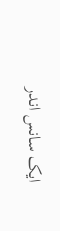ایک سانس اندر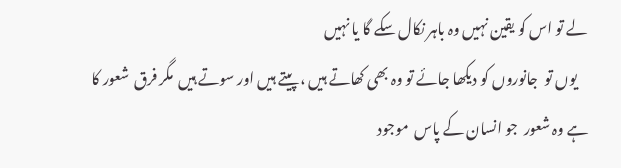لے تو اس کو یقین نہیں وہ باہر نکال سکے گا یا نہیں
    یوں تو  جانوروں کو دیکھا جائے تو وہ بھی کھاتے ہیں ، پیتے ہیں اور سوتے ہیں  مگر فرق  شعور کا ہے وہ شعور  جو انسان کے پاس  موجود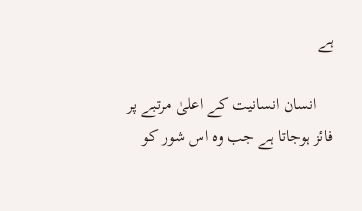ہے

    انسان انسانیت کے اعلیٰ مرتبے پر فائز ہوجاتا ہے جب وہ اس شور کو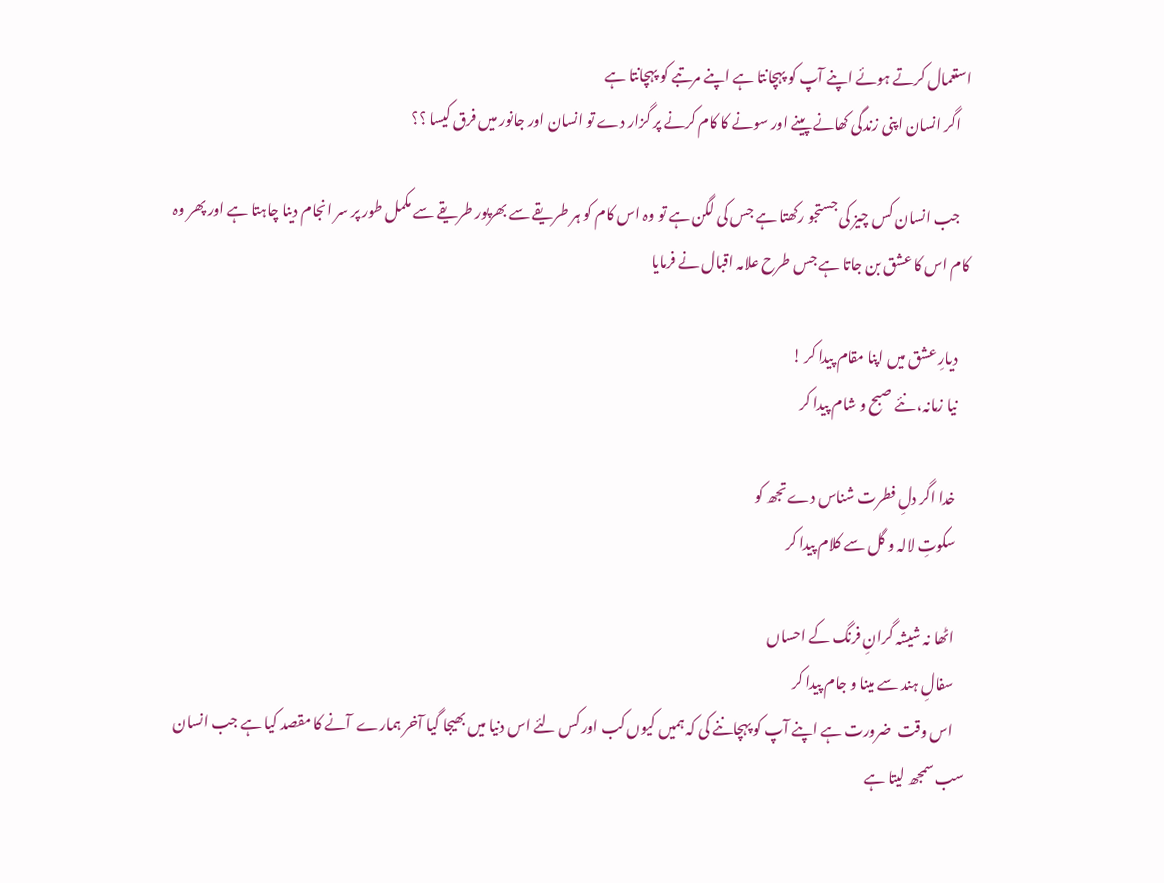استعمال کرتے ہوئے اپنے آپ کو پہچانتا ہے اپنے مرتبے کو پہچانتا ہے
    اگر انسان اپنی زندگی کھانے پینے اور سونے کا کام کرنے پر گزار دے تو انسان اور جانور میں فرق کیسا ؟؟

    جب انسان کس چیز کی جستجو رکھتا ہے جس کی لگن ہے تو وہ اس کام کو ہر طریقے سے بھرپور طریقے سے مکمل طور پر سر انجام دینا چاہتا ہے اور پھر وہ کام اس کا عشق بن جاتا ہے جس طرح علامہ اقبال نے فرمایا

    دیارِ عشق میں اپنا مقام پیدا کر !
    نیا زمانہ، نئے صبح و شام پیدا کر

    خدا اگر دلِ فطرت شناس دے تجھ کو
    سکوتِ لالہ و گل سے کلام پیدا کر

    اٹھا نہ شیشہ گرانِ فرنگ کے احساں
    سفالِ ہند سے مینا و جام پیدا کر
    اس وقت  ضرورت ہے اپنے آپ کو پہچاننے کی کہ ہمیں کیوں کب اور کس لئے اس دنیا میں بھیجا گیا آخر ہمارے  آنے کا مقصد کیا ہے جب انسان سب سمجھ لیتا ہے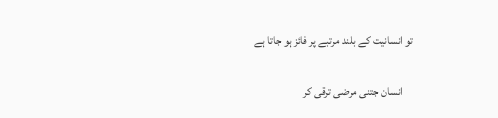تو انسانیت کے بلند مرتبے پر فائز ہو جاتا ہے

    انسان جتنی مرضی ترقی کر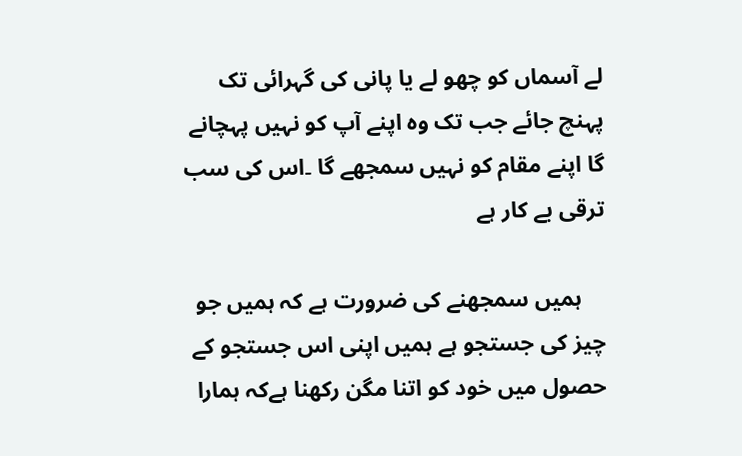لے آسماں کو چھو لے یا پانی کی گہرائی تک پہنچ جائے جب تک وہ اپنے آپ کو نہیں پہچانے گا اپنے مقام کو نہیں سمجھے گا ۔اس کی سب ترقی بے کار ہے

    ہمیں سمجھنے کی ضرورت ہے کہ ہمیں جو چیز کی جستجو ہے ہمیں اپنی اس جستجو کے حصول میں خود کو اتنا مگن رکھنا ہےکہ ہمارا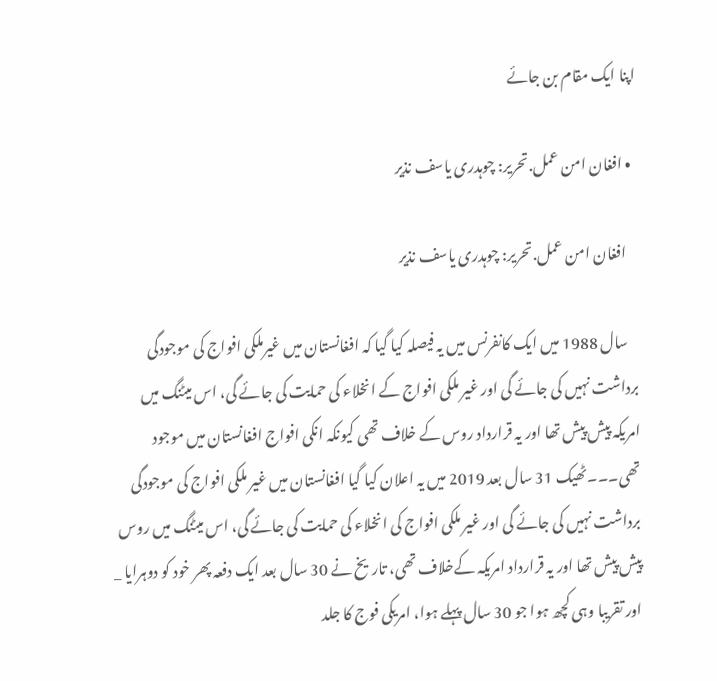اپنا ایک مقام بن جائے

  • افغان امن عمل.تحریر: چوہدری یاسف نذیر

    افغان امن عمل.تحریر: چوہدری یاسف نذیر

    سال 1988 میں ایک کانفرنس میں یہ فیصلہ کیا گیا کہ افغانستان میں غیرملکی افواج کی موجودگی برداشت نہیں کی جائے گی اور غیر ملکی افواج کے انخلاء کی حمایت کی جائے گی، اس میٹنگ میں امریکہ پیش پیش تھا اور یہ قرارداد روس کے خلاف تھی کیونکہ انکی افواج افغانستان میں موجود تھی۔۔۔ٹھیک 31 سال بعد 2019 میں یہ اعلان کیا گیا افغانستان میں غیر ملکی افواج کی موجودگی برداشت نہیں کی جائے گی اور غیر ملکی افواج کی انخلاء کی حمایت کی جائے گی، اس میٹنگ میں روس پیش پیش تھا اور یہ قرارداد امریکہ کےخلاف تھی، تاریخ نے 30 سال بعد ایک دفعہ پھر خود کو دوہرایا _ اور تقریبا وہی کچھ ہوا جو 30 سال پہلے ہوا، امریکی فوج کا جلد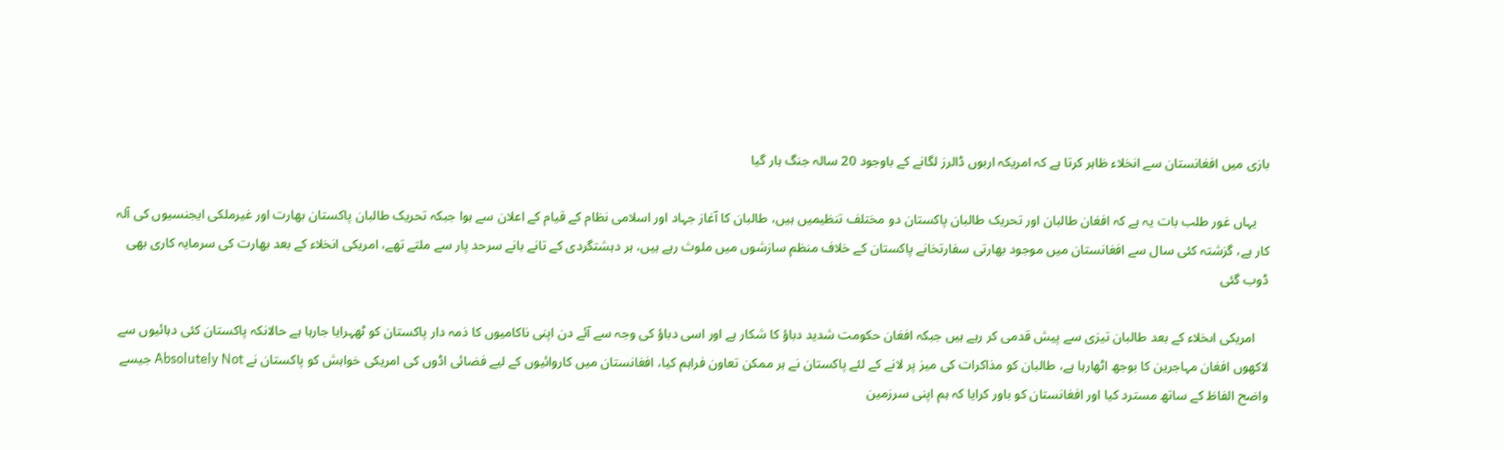بازی میں افغانستان سے انخلاء ظاہر کرتا ہے کہ امریکہ اربوں ڈالرز لگانے کے باوجود 20 سالہ جنگ ہار گیا

    یہاں غور طلب بات یہ ہے کہ افغان طالبان اور تحریک طالبان پاکستان دو مختلف تنظیمیں ہیں، طالبان کا آغاز جہاد اور اسلامی نظام کے قیام کے اعلان سے ہوا جبکہ تحریک طالبان پاکستان بھارت اور غیرملکی ایجنسیوں کی آلہ کار ہے، گزشتہ کئی سال سے افغانستان میں موجود بھارتی سفارتخانے پاکستان کے خلاف منظم سازشوں میں ملوث رہے ہیں، ہر دہشتگردی کے تانے بانے سرحد پار سے ملتے تھے، امریکی انخلاء کے بعد بھارت کی سرمایہ کاری بھی ڈوب گئی

    امریکی اںخلاء کے بعد طالبان تیزی سے پیش قدمی کر رہے ہیں جبکہ افغان حکومت شدید دباؤ کا شکار ہے اور اسی دباؤ کی وجہ سے آئے دن اپنی ناکامیوں کا ذمہ دار پاکستان کو ٹھہرایا جارہا ہے حالانکہ پاکستان کئی دہائیوں سے لاکھوں افغان مہاجرین کا بوجھ اٹھارہا ہے، طالبان کو مذاکرات کی میز پر لانے کے لئے پاکستان نے ہر ممکن تعاون فراہم کیا، افغانستان میں کاروائیوں کے لیے فضائی اڈوں کی امریکی خواہش کو پاکستان نے Absolutely Not جیسے واضح الفاظ کے ساتھ مسترد کیا اور افغانستان کو باور کرایا کہ ہم اپنی سرزمین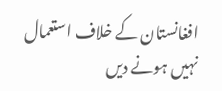افغانستان کے خلاف استعمال نہیں ہونے دیں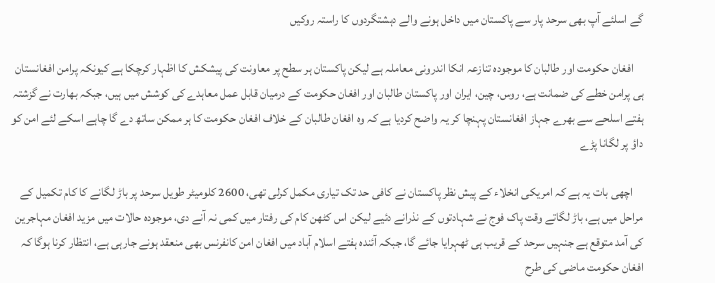گے اسلئے آپ بھی سرحد پار سے پاکستان میں داخل ہونے والے دہشتگردوں کا راستہ روکیں

    افغان حکومت اور طالبان کا موجودہ تنازعہ انکا اندرونی معاملہ ہے لیکن پاکستان ہر سطح پر معاونت کی پیشکش کا اظہار کرچکا ہے کیونکہ پرامن افغانستان ہی پرامن خطے کی ضمانت ہے، روس، چین، ایران اور پاکستان طالبان اور افغان حکومت کے درمیان قابل عمل معاہدے کی کوشش میں ہیں، جبکہ بھارت نے گزشتہ ہفتے اسلحے سے بھرے جہاز افغانستان پہنچا کر یہ واضح کردیا ہے کہ وہ افغان طالبان کے خلاف افغان حکومت کا ہر ممکن ساتھ دے گا چاہے اسکے لئے امن کو داؤ پر لگانا پڑے

    اچھی بات یہ ہے کہ امریکی انخلاء کے پیش نظر پاکستان نے کافی حد تک تیاری مکمل کرلی تھی، 2600 کلومیٹر طویل سرحد پر باڑ لگانے کا کام تکمیل کے مراحل میں ہے، باڑ لگاتے وقت پاک فوج نے شہادتوں کے نذرانے دئیے لیکن اس کٹھن کام کی رفتار میں کمی نہ آنے دی، موجودہ حالات میں مزید افغان مہاجرین کی آمد متوقع ہے جنہیں سرحد کے قریب ہی ٹھہرایا جائے گا، جبکہ آئندہ ہفتے اسلام آباد میں افغان امن کانفرنس بھی منعقد ہونے جارہی ہے، انتظار کرنا ہوگا کہ افغان حکومت ماضی کی طرح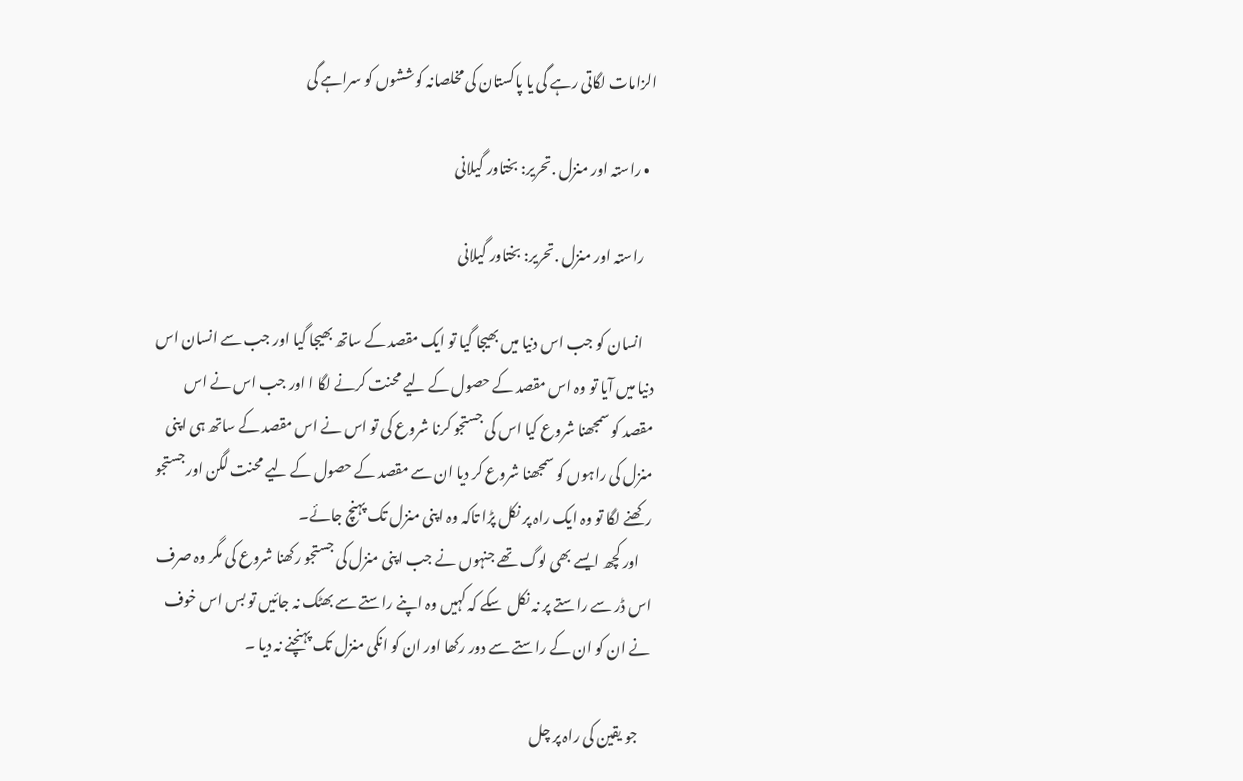الزامات لگاتی رہے گی یا پاکستان کی مخلصانہ کوششوں کو سراہے گی

  • راستہ اور منزل .تحریر: بختاور گیلانی

    راستہ اور منزل .تحریر: بختاور گیلانی

    انسان کو جب اس دنیا میں بھیجا گیا تو ایک مقصد کے ساتھ بھیجا گیا اور جب سے انسان اس دنیا میں آیا تو وہ اس مقصد کے حصول کے لیے محنت کرنے لگا ا اور جب اس نے اس مقصد کو سمجھنا شروع کیا اس کی جستجو کرنا شروع کی تو اس نے اس مقصد کے ساتھ ہی اپنی منزل کی راہوں کو سمجھنا شروع کر دیا ان سے مقصد کے حصول کے لیے محنت لگن اور جستجو رکھنے لگا تو وہ ایک راہ پر نکل پڑا تاکہ وہ اپنی منزل تک پہنچ جائے۔
    اور کچھ ایسے بھی لوگ تھے جنہوں نے جب اپنی منزل کی جستجو رکھنا شروع کی مگر وہ صرف اس ڈر سے راستے پر نہ نکل  سکے کہ کہیں وہ اپنے راستے سے بھٹک نہ جائیں تو بس اس خوف نے ان کو ان کے راستے سے دور رکھا اور ان کو انکی منزل تک پہنچنے نہ دیا ۔

    جو یقین کی راہ پر چل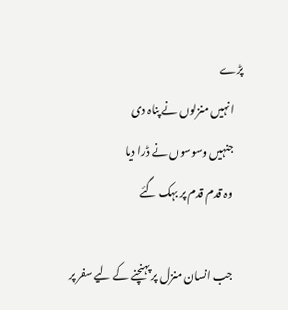پڑے
    انہیں منزلوں نے پناہ دی
    جنہیں وسوسوں نے ڈرا دیا
    وہ قدم قدم پر بہک گئے

    جب انسان منزل پر پہنچنے کے لیے سفر پر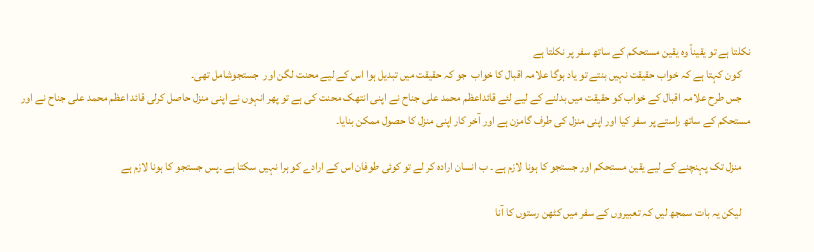نکلتا ہے تو یقیناً وہ یقین مستحکم کے ساتھ سفر پر نکلتا ہے
    کون کہتا ہے کہ خواب حقیقت نہیں بنتے تو یاد ہوگا علامہ اقبال کا خواب  جو کہ حقیقت میں تبدیل ہوا اس کے لیے محنت لگن اور  جستجوشامل تھی۔
    جس طرح علامہ اقبال کے خواب کو حقیقت میں بدلنے کے لیے لئے قائداعظم محمد علی جناح نے اپنی انتھک محنت کی ہے تو پھر انہوں نے اپنی منزل حاصل کرلی قائد اعظم محمد علی جناح نے اور مستحکم کے ساتھ راستے پر سفر کیا اور اپنی منزل کی طرف گامزن ہے اور آخر کار اپنی منزل کا حصول ممکن بنایا۔

    منزل تک پہنچنے کے لیے یقین مستحکم اور جستجو کا ہونا لازم ہے ۔ ب انسان ارادہ کر لے تو کوئی طوفان اس کے ارادے کو ہرا نہیں سکتا ہے ۔پس جستجو کا ہونا لازم ہے

    لیکن یہ بات سمجھ لیں کہ تعبیروں کے سفر میں کٹھن رستوں کا آنا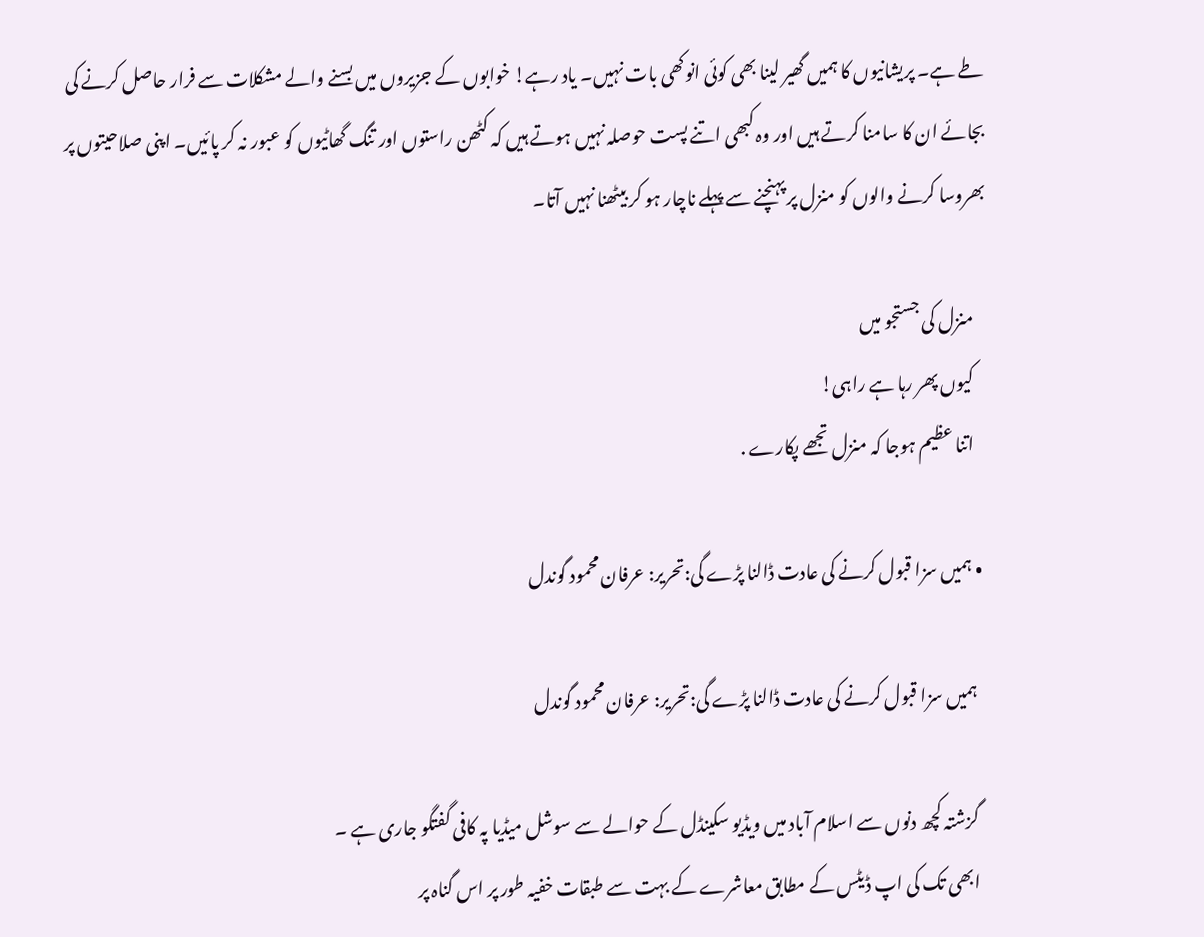طے ہے۔ پریشانیوں کا ہمیں گھیر لینا بھی کوئی انوکھی بات نہیں۔ یاد رہے! خوابوں کے جزیروں میں بسنے والے مشکلات سے فرار حاصل کرنے کی بجائے ان کا سامنا کرتے ہیں اور وہ کبھی اتنے پست حوصلہ نہیں ہوتے ہیں کہ کٹھن راستوں اور تنگ گھاٹیوں کو عبور نہ کر پائیں۔ اپنی صلاحیتوں پر بھروسا کرنے والوں کو منزل پر پہنچنے سے پہلے ناچار ہو کر بیٹھنا نہیں آتا۔

    منزل کی جستجو میں
    کیوں پھر رہا ہے راہی!
    اتنا عظیم ہوجا کہ منزل تجھے پکارے .

  • ہمیں سزا قبول کرنے کی عادت ڈالنا پڑے گی:تحریر: عرفان محمود گوندل

    ہمیں سزا قبول کرنے کی عادت ڈالنا پڑے گی:تحریر: عرفان محمود گوندل

    گزشتہ کچھ دنوں سے اسلام آباد میں ویڈیو سکینڈل کے حوالے سے سوشل میڈیا پہ کافی گفتگو جاری ہے ۔
    ابھی تک کی اپ ڈیٹس کے مطابق معاشرے کے بہت سے طبقات خفیہ طور پر اس گناہ پر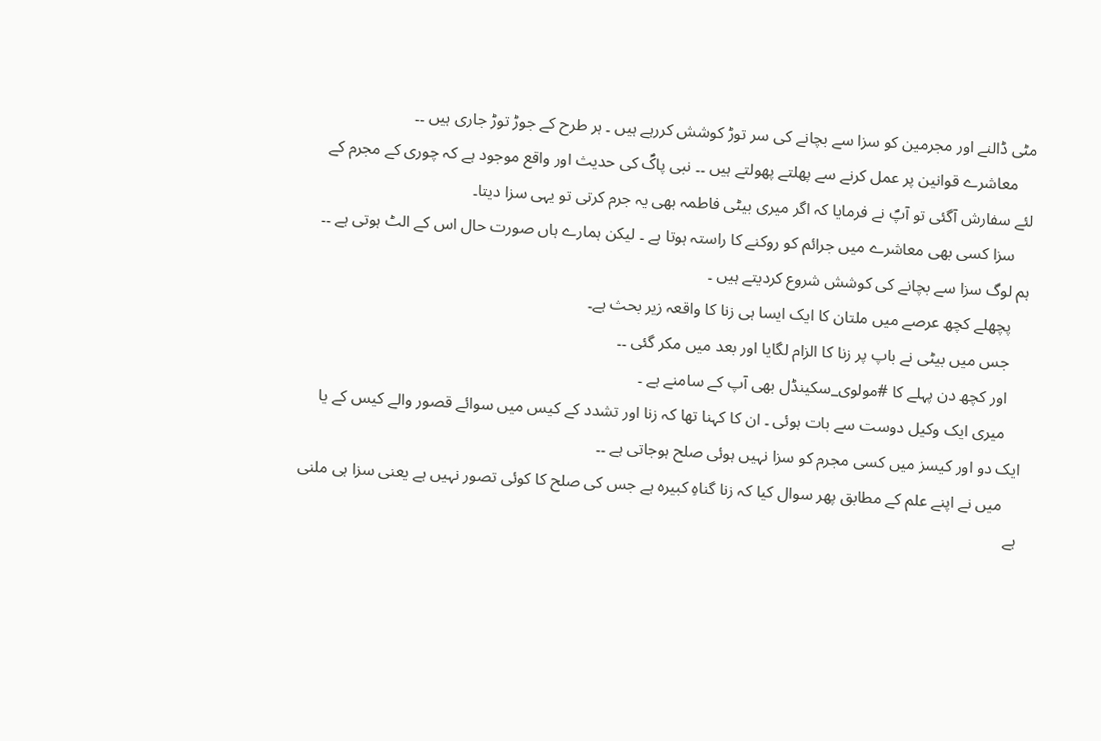مٹی ڈالنے اور مجرمین کو سزا سے بچانے کی سر توڑ کوشش کررہے ہیں ۔ ہر طرح کے جوڑ توڑ جاری ہیں ۔۔
    معاشرے قوانین پر عمل کرنے سے پھلتے پھولتے ہیں ۔۔ نبی پاکؐ کی حدیث اور واقع موجود ہے کہ چوری کے مجرم کے لئے سفارش آگئی تو آپؐ نے فرمایا کہ اگر میری بیٹی فاطمہ بھی یہ جرم کرتی تو یہی سزا دیتا۔
    سزا کسی بھی معاشرے میں جرائم کو روکنے کا راستہ ہوتا ہے ۔ لیکن ہمارے ہاں صورت حال اس کے الٹ ہوتی ہے ۔۔ ہم لوگ سزا سے بچانے کی کوشش شروع کردیتے ہیں ۔
    پچھلے کچھ عرصے میں ملتان کا ایک ایسا ہی زنا کا واقعہ زیر بحث ہے۔
    جس میں بیٹی نے باپ پر زنا کا الزام لگایا اور بعد میں مکر گئی ۔۔
    اور کچھ دن پہلے کا #مولوی_سکینڈل بھی آپ کے سامنے ہے ۔
    میری ایک وکیل دوست سے بات ہوئی ۔ ان کا کہنا تھا کہ زنا اور تشدد کے کیس میں سوائے قصور والے کیس کے یا ایک دو اور کیسز میں کسی مجرم کو سزا نہیں ہوئی صلح ہوجاتی ہے ۔۔
    میں نے اپنے علم کے مطابق پھر سوال کیا کہ زنا گناہِ کبیرہ ہے جس کی صلح کا کوئی تصور نہیں ہے یعنی سزا ہی ملنی ہے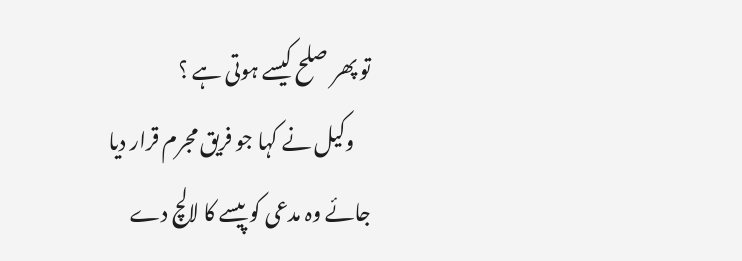تو پھر صلح کیسے ہوتی ہے ؟
    وکیل نے کہا جو فریق مجرم قرار دیا جائے وہ مدعی کو پیسے کا لالچ دے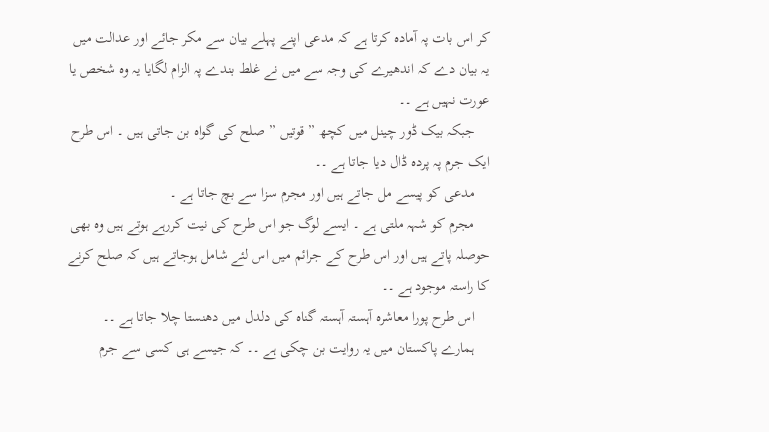کر اس بات پہ آمادہ کرتا ہے کہ مدعی اپنے پہلے بیان سے مکر جائے اور عدالت میں یہ بیان دے کہ اندھیرے کی وجہ سے میں نے غلط بندے پہ الزام لگایا یہ وہ شخص یا عورت نہیں ہے ۔۔
    جبکہ بیک ڈور چینل میں کچھ ” قوتیں ” صلح کی گواہ بن جاتی ہیں ۔ اس طرح ایک جرم پہ پردہ ڈال دیا جاتا ہے ۔۔
    مدعی کو پیسے مل جاتے ہیں اور مجرم سزا سے بچ جاتا ہے ۔
    مجرم کو شہہ ملتی ہے ۔ ایسے لوگ جو اس طرح کی نیت کررہے ہوتے ہیں وہ بھی حوصلہ پاتے ہیں اور اس طرح کے جرائم میں اس لئے شامل ہوجاتے ہیں کہ صلح کرنے کا راستہ موجود ہے ۔۔
    اس طرح پورا معاشرہ آہستہ آہستہ گناہ کی دلدل میں دھنستا چلا جاتا ہے ۔۔
    ہمارے پاکستان میں یہ روایت بن چکی ہے ۔۔ کہ جیسے ہی کسی سے جرم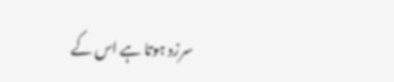سرزد ہوتا ہے اس کے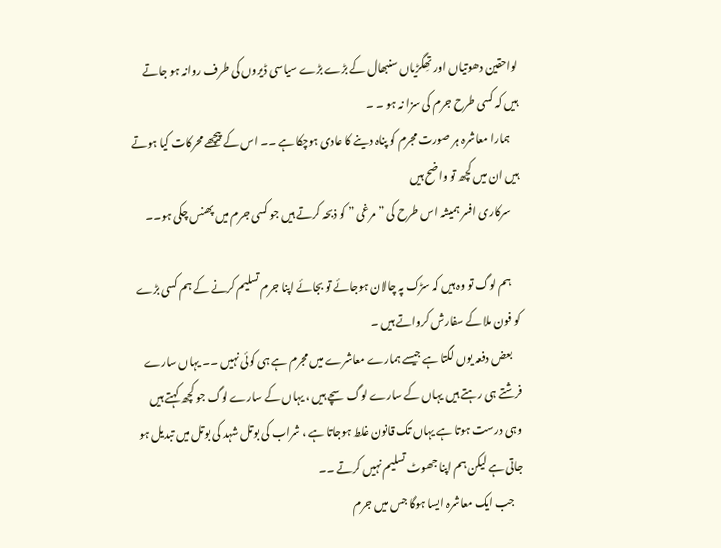لواحقین دھوتیاں اور تھِگڑیاں سنبھال کے بڑے بڑے سیاسی ڈیروں کی طرف روانہ ہو جاتے ہیں کہ کسی طرح جرم کی سزا نہ ہو ۔ ۔
    ہمارا معاشرہ ہر صورت مجرم کو پناہ دینے کا عادی ہوچکا ہے ۔۔ اس کے پیچھے محرکات کیا ہوتے ہیں ان میں کچھ تو واضح ہیں
    سرکاری افسر ہمیشہ اس طرح کی ” مرغی ” کو ذبحہ کرتے ہیں جو کسی جرم میں پھنس چکی ہو۔۔

    ہم لوگ تو وہ ہیں کہ سڑک پہ چالان ہوجائے تو بجائے اپنا جرم تسلیم کرنے کے ہم کسی بڑے کو فون ملا کے سفارش کرواتے ہیں ۔
    بعض دفعہ یوں لگتا ہے جیسے ہمارے معاشرے میں مجرم ہے ہی کوئی نہیں ۔۔ یہاں سارے فرشتے ہی رہتے ہیں یہاں کے سارے لوگ سچے ہیں ، یہاں کے سارے لوگ جو کچھ کہتے ہیں وہی درست ہوتا ہے یہاں تک قانون غلط ہوجاتا ہے ، شراب کی بوتل شہد کی بوتل میں تبدیل ہو جاتی ہے لیکن ہم اپنا جھوٹ تسلیم نہیں کرتے ۔۔
    جب ایک معاشرہ ایسا ہوگا جس میں جرم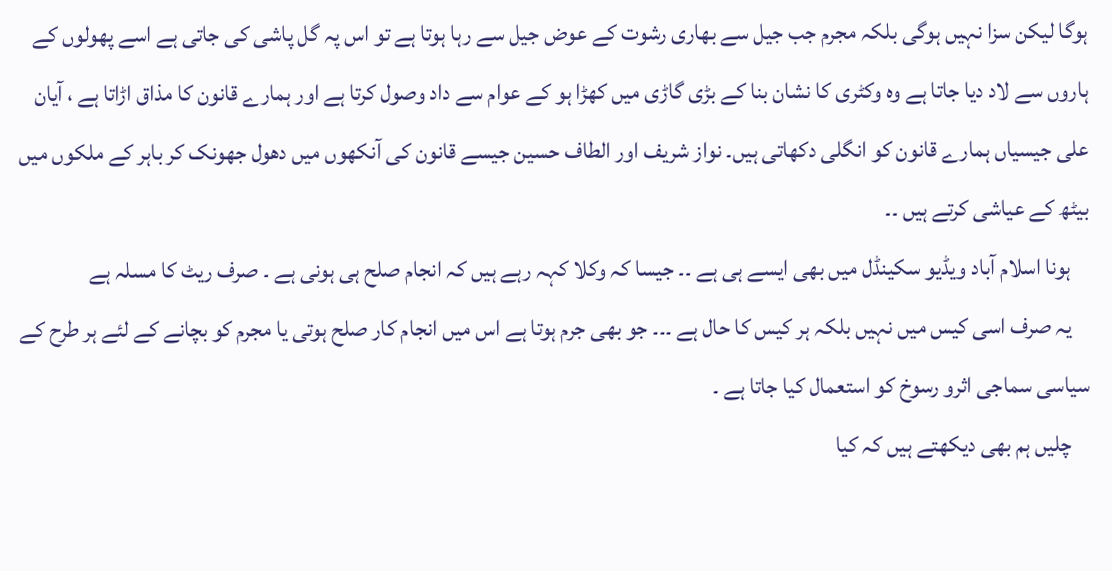ہوگا لیکن سزا نہیں ہوگی بلکہ مجرم جب جیل سے بھاری رشوت کے عوض جیل سے رہا ہوتا ہے تو اس پہ گل پاشی کی جاتی ہے اسے پھولوں کے ہاروں سے لاد دیا جاتا ہے وہ وکٹری کا نشان بنا کے بڑی گاڑی میں کھڑا ہو کے عوام سے داد وصول کرتا ہے اور ہمارے قانون کا مذاق اڑاتا ہے ، آیان علی جیسیاں ہمارے قانون کو انگلی دکھاتی ہیں۔ نواز شریف اور الطاف حسین جیسے قانون کی آنکھوں میں دھول جھونک کر باہر کے ملکوں میں بیٹھ کے عیاشی کرتے ہیں ۔۔
    ہونا اسلام آباد ویڈیو سکینڈل میں بھی ایسے ہی ہے ۔۔ جیسا کہ وکلا کہہ رہے ہیں کہ انجام صلح ہی ہونی ہے ۔ صرف ریٹ کا مسلہ ہے
    یہ صرف اسی کیس میں نہیں بلکہ ہر کیس کا حال ہے ۔۔۔ جو بھی جرم ہوتا ہے اس میں انجام کار صلح ہوتی یا مجرم کو بچانے کے لئے ہر طرح کے سیاسی سماجی اثرو رسوخ کو استعمال کیا جاتا ہے ۔
    چلیں ہم بھی دیکھتے ہیں کہ کیا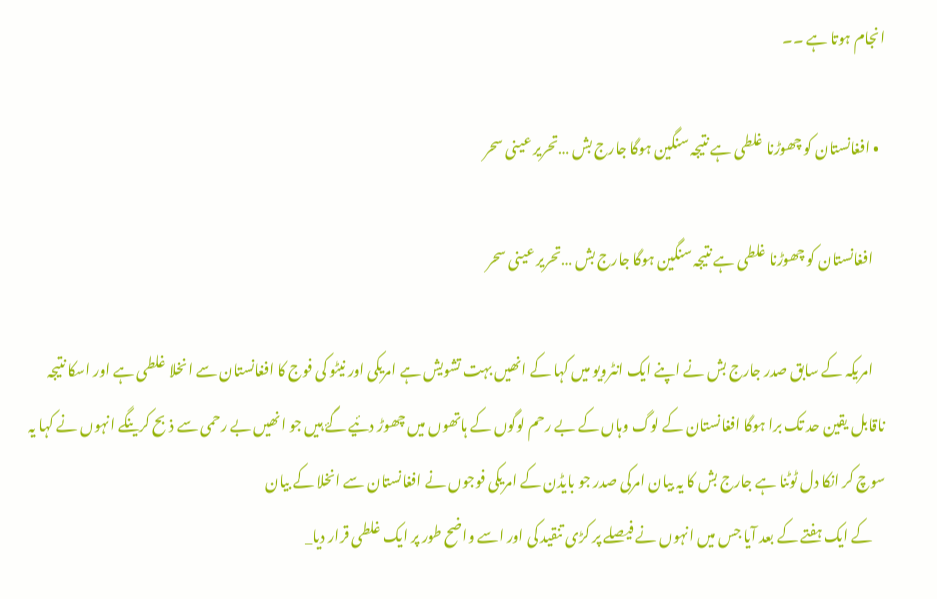انجام ہوتا ہے ۔۔

  • افغانستان کو چھوڑنا غلطی ہے نتیجہ سنگین ہوگا جارج بش …تحریر عینی سحر

    افغانستان کو چھوڑنا غلطی ہے نتیجہ سنگین ہوگا جارج بش …تحریر عینی سحر

    امریکہ کے سابق صدر جارج بش نے اپنے ایک انٹرویو میں کہا کے انھیں بہت تشویش ہے امریکی اور نیٹو کی فوج کا افغانستان سے انخلا غلطی ہے اور اسکا نتیجہ ناقابل یقین حد تک برا ہوگا افغانستان کے لوگ وہاں کے بے رحم لوگوں کے ہاتھوں میں چھوڑ دئیے گۓ ہیں جو انھیں بے رحمی سے ذبح کرینگے انہوں نے کہا یہ سوچ کر انکا دل ٹوٹنا ہے جارج بش کا یہ بیان امرکی صدر جو بایڈن کے امریکی فوجوں نے افغانستان سے انخلا کے بیان
    کے ایک ہفتے کے بعد آیا جس میں انہوں نے فیصلے پر کڑی تنقید کی اور اسے واضح طور پر ایک غلطی قرار دیا_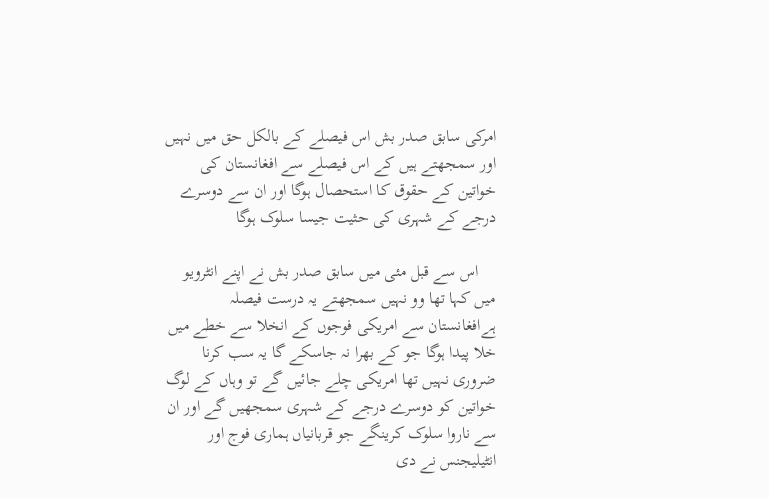امرکی سابق صدر بش اس فیصلے کے بالکل حق میں نہیں اور سمجھتے ہیں کے اس فیصلے سے افغانستان کی خواتین کے حقوق کا استحصال ہوگا اور ان سے دوسرے درجے کے شہری کی حثیت جیسا سلوک ہوگا

    اس سے قبل مئی میں سابق صدر بش نے اپنے انٹرویو میں کہا تھا وو نہیں سمجھتے یہ درست فیصلہ ہےافغانستان سے امریکی فوجوں کے انخلا سے خطے میں خلا پیدا ہوگا جو کے بھرا نہ جاسکے گا یہ سب کرنا ضروری نہیں تھا امریکی چلے جائیں گے تو وہاں کے لوگ خواتین کو دوسرے درجے کے شہری سمجھیں گے اور ان سے ناروا سلوک کرینگے جو قربانیاں ہماری فوج اور انٹیلیجنس نے دی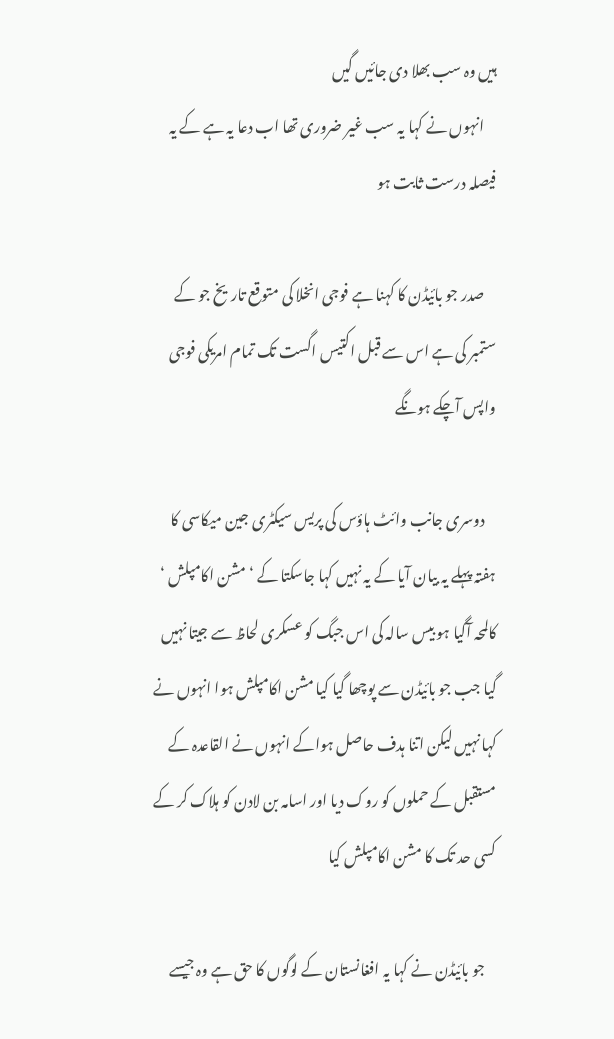ہیں وہ سب بھلا دی جائیں گیں
    انہوں نے کہا یہ سب غیر ضروری تھا اب دعا یہ ہے کے یہ فیصلہ درست ثابت ہو

    صدر جو بائیڈن کا کہنا ہے فوجی انخلا کی متوقع تاریخ جو کے ستمبر کی ہے اس سے قبل اکتیس اگست تک تمام امریکی فوجی واپس آچکے ہونگے

    دوسری جانب وائٹ ہاؤس کی پریس سیکٹری جین میکاسی کا ہفتہ پہلے یہ بیان آیا کے یہ نہیں کہا جاسکتا کے ‘مشن اکامپلش ‘ کالمحہ آگیا ہو بیس سالہ کی اس جبگ کو عسکری لحاظ سے جیتا نہیں گیا جب جو بائیڈن سے پوچھا گیا کیا مشن اکامپلش ہوا انہوں نے کہا نہیں لیکن اتنا ہدف حاصل ہواکے انہوں نے القاعدہ کے مستقبل کے حملوں کو روک دیا اور اسامہ بن لادن کو ہلاک کر کے کسی حد تک کا مشن اکامپلش کیا

    جو بائیڈن نے کہا یہ افغانستان کے لوگوں کا حق ہے وہ جیسے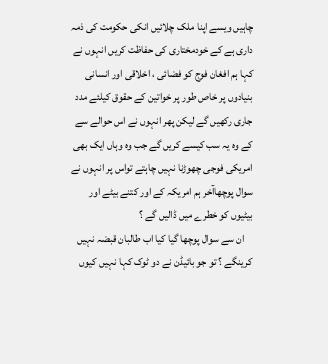چاہیں ویسے اپنا ملک چلائیں انکی حکومت کی ذمہ داری ہے کے خودمختاری کی حفاظت کریں انہوں نے کہا ہم افغان فوج کو فضائی ، اخلاقی اور انسانی بنیادوں پر خاص طور پر خواتین کے حقوق کیلئے مدد جاری رکھیں گے لیکن پھر انہوں نے اس حوالے سے کے وہ یہ سب کیسے کریں گے جب وہ وہاں ایک بھی امریکی فوجی چھوڑنا نہیں چاہتے تواس پر انہوں نے سوال پوچھاآخر ہم امریکہ کے اور کتنے بیٹے اور بیٹیوں کو خطرے میں ڈالیں گے ؟
    ان سے سوال پوچھا گیا کیا اب طالبان قبضہ نہیں کرینگے ؟ تو جو بائیڈن نے دو ٹوک کہا نہیں کیوں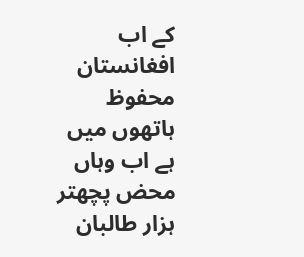کے اب افغانستان محفوظ ہاتھوں میں ہے اب وہاں محض پچھتر ہزار طالبان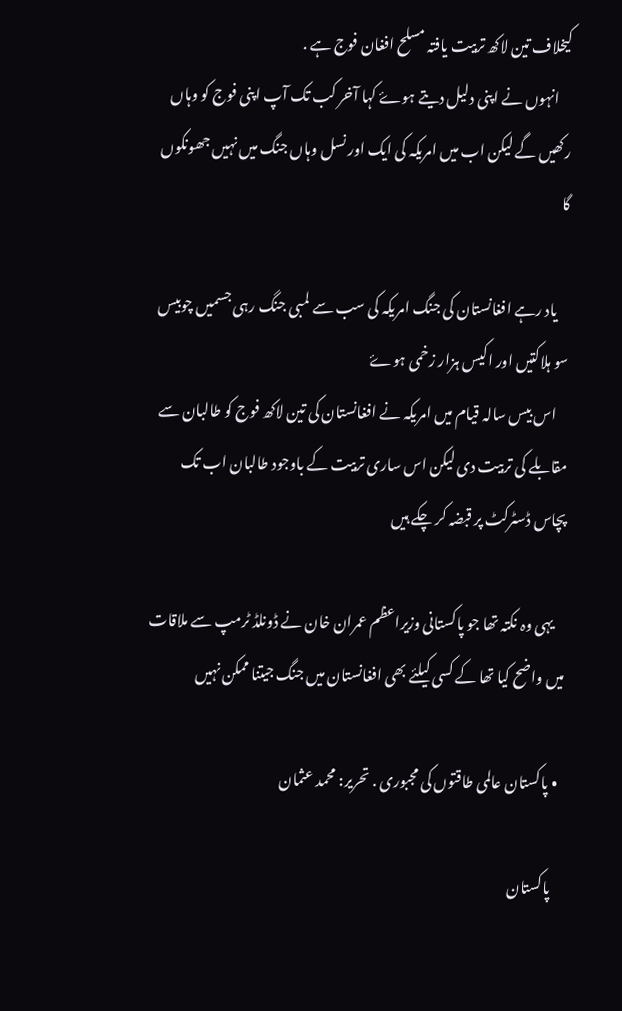کیخلاف تین لاکھ تربیت یافتہ مسلح افغان فوج ہے .
    انہوں نے اپنی دلیل دیتے ہوۓ کہا آخر کب تک آپ اپنی فوج کو وہاں رکھیں گے لیکن اب میں امریکہ کی ایک اور نسل وہاں جنگ میں نہیں جھونکوں گا

    یاد رہے افغانستان کی جنگ امریکہ کی سب سے لمبی جنگ رہی جسمیں چوبیس سو ہلاکتیں اور اکیس ہزار زخمی ہوۓ
    اس بیس سالہ قیام میں امریکہ نے افغانستان کی تین لاکھ فوج کو طالبان سے مقابلے کی تربیت دی لیکن اس ساری تربیت کے باوجود طالبان اب تک پچاس ڈسٹرکٹ پر قبضہ کر چکے ہیں

    یہی وہ نکتہ تھا جو پاکستانی وزیراعظم عمران خان نے ڈونلڈ ٹرمپ سے ملاقات میں واضح کیا تھا کے کسی کیلئے بھی افغانستان میں جنگ جیتنا ممکن نہیں

  • پاکستان عالمی طاقتوں کی مجبوری . تحریر: محمد عثمان

    پاکستان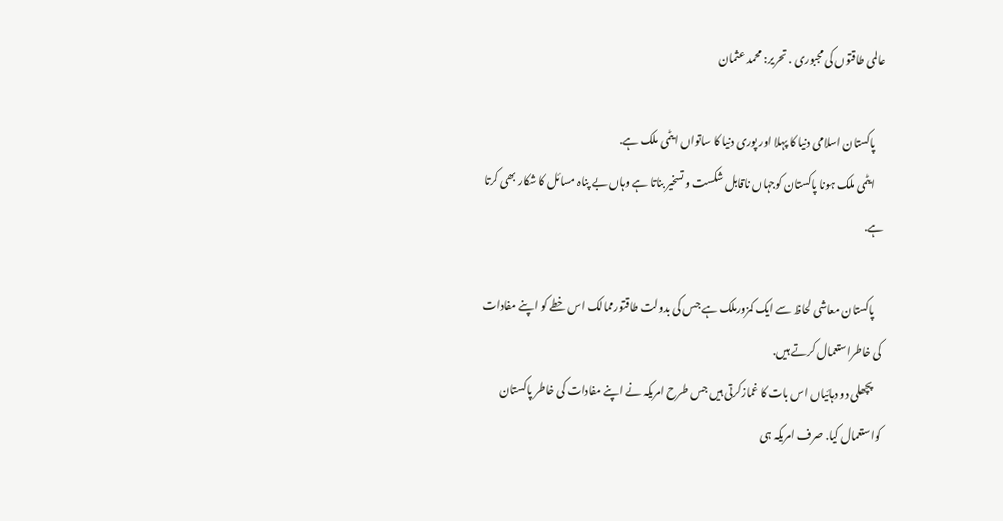عالمی طاقتوں کی مجبوری . تحریر: محمد عثمان

    پاکستان اسلامی دنیا کا پہلا اور پوری دنیا کا ساتواں ایٹمی ملک ہے.
    ایٹمی ملک ہونا پاکستان کوجہاں ناقابل شکست و تسخیر بناتا ہے وہاں بے پناہ مسائل کا شکار بھی کرتا ہے.

    پاکستان معاشی لحاظ سے ایک کمزورملک ہے جس کی بدولت طاقتورممالک اس خطے کو اپنے مفادات کی خاطراستعمال کرتے ہیں.
    پچھلی دو دہائیاں اس بات کا غمازکرتی ہیں جس طرح امریکہ نے اپنے مفادات کی خاطر پاکستان کواستعمال کیا. صرف امریکہ ہی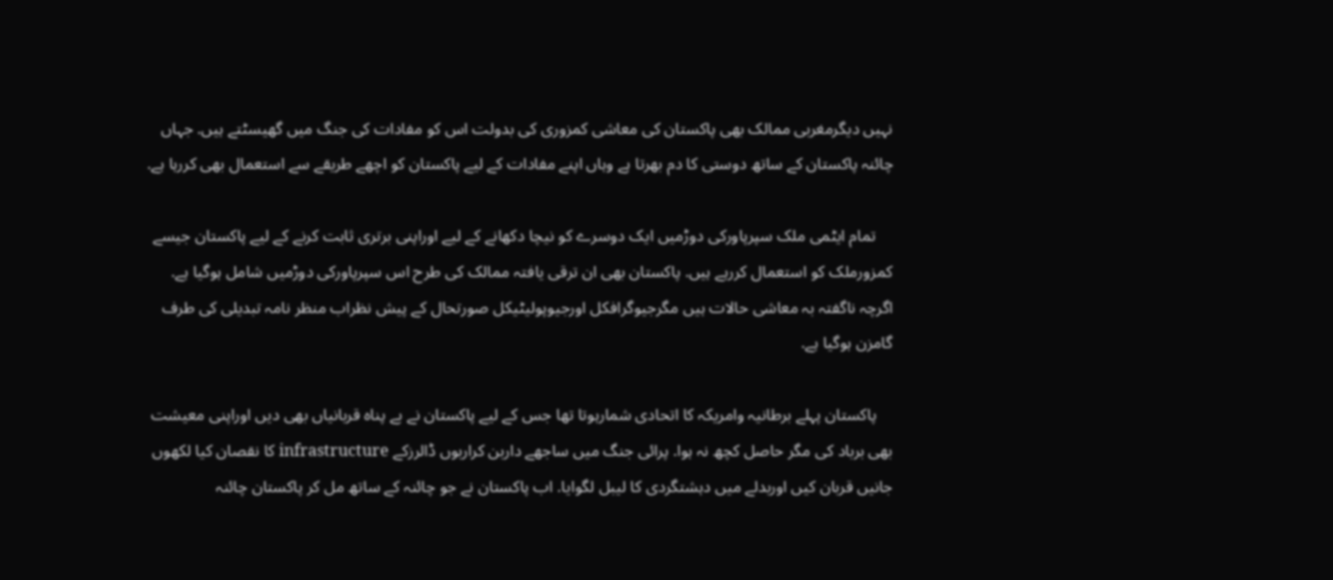نہیں دیگرمغربی ممالک بھی پاکستان کی معاشی کمزوری کی بدولت اس کو مفادات کی جنگ میں گھیسٹتے ہیں. جہاں چائنہ پاکستان کے ساتھ دوستی کا دم بھرتا ہے وہاں اپنے مفادات کے لیے پاکستان کو اچھے طریقے سے استعمال بھی کررہا ہے.

    تمام ایٹمی ملک سپرپاورکی دوڑمیں ایک دوسرے کو نیچا دکھانے کے لیے اوراپنی برتری ثابت کرنے کے لیے پاکستان جیسے کمزورملک کو استعمال کررہے ہیں. پاکستان بھی ان ترقی یافتہ ممالک کی طرح اس سپرپاورکی دوڑمیں شامل ہوگیا ہے. اگرچہ ناگفتہ بہ معاشی حالات ہیں مگرجیوگرافکل اورجیوپولیٹیکل صورتحال کے پیش نظراب منظر نامہ تبدیلی کی طرف گامزن ہوگیا ہے.

    پاکستان پہلے برطانیہ وامریکہ کا اتحادی شمارہوتا تھا جس کے لیے پاکستان نے بے پناہ قربانیاں بھی دیں اوراپنی معیشت بھی برباد کی مگر حاصل کچھ نہ ہوا. پرائی جنگ میں ساجھے داربن کراربوں ڈالرزکے infrastructure کا نقصان کیا لکھوں جانیں قربان کیں اوربدلے میں دہشتگردی کا لیبل لگوایا. اب پاکستان نے جو چائنہ کے ساتھ مل کر پاکستان چائنہ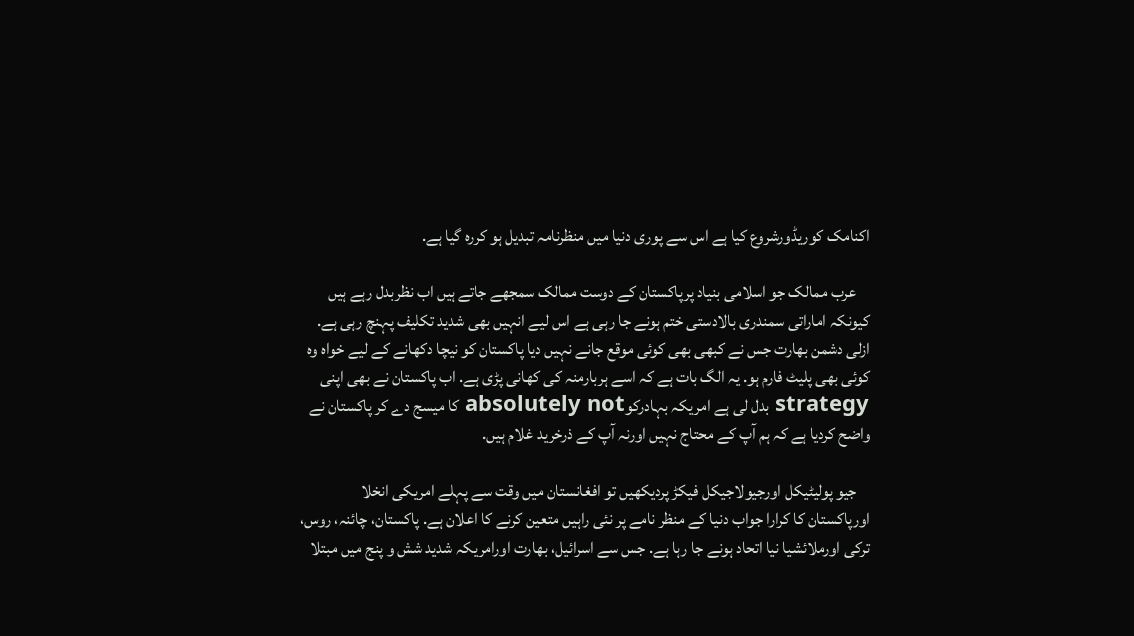اکنامک کوریڈورشروع کیا ہے اس سے پوری دنیا میں منظرنامہ تبدیل ہو کررہ گیا ہے.

    عرب ممالک جو اسلامی بنیاد پرپاکستان کے دوست ممالک سمجھے جاتے ہیں اب نظربدل رہے ہیں کیونکہ اماراتی سمندری بالادستی ختم ہونے جا رہی ہے اس لیے انہیں بھی شدید تکلیف پہنچ رہی ہے. ازلی دشمن بھارت جس نے کبھی بھی کوئی موقع جانے نہیں دیا پاکستان کو نیچا دکھانے کے لیے خواہ وہ کوئی بھی پلیٹ فارم ہو. یہ الگ بات ہے کہ اسے ہربارمنہ کی کھانی پڑی ہے. اب پاکستان نے بھی اپنی strategy بدل لی ہے امریکہ بہادرکوabsolutely not کا میسج دے کر پاکستان نے واضح کردیا ہے کہ ہم آپ کے محتاج نہیں اورنہ آپ کے ذرخرید غلام ہیں.

    جیو پولیٹیکل اورجیولاجیکل فیکڑ پردیکھیں تو افغانستان میں وقت سے پہلے امریکی انخلا اورپاکستان کا کرارا جواب دنیا کے منظر نامے پر نئی راہیں متعین کرنے کا اعلان ہے. پاکستان، چائنہ، روس، ترکی اورملائشیا نیا اتحاد ہونے جا رہا ہے. جس سے اسرائیل، بھارت اورامریکہ شدید شش و پنج میں مبتلا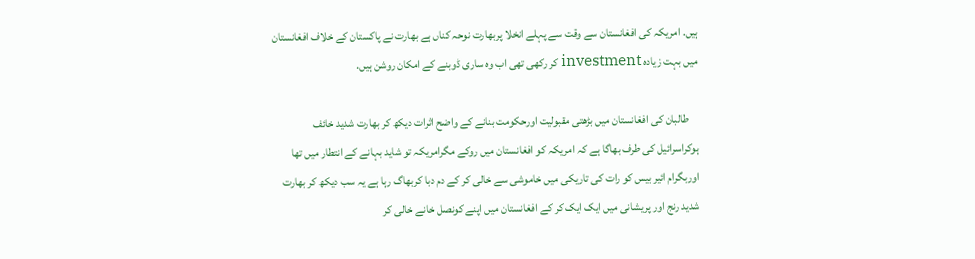ہیں. امریکہ کی افغانستان سے وقت سے پہلے انخلا پربھارت نوحہ کناں ہے بھارت نے پاکستان کے خلاف افغانستان میں بہت زیادہ investment کر رکھی تھی اب وہ ساری ڈوبنے کے امکان روشن ہیں.

    طالبان کی افغانستان میں بڑھتی مقبولیت اورحکومت بنانے کے واضح اثرات دیکھ کر بھارت شدید خائف ہوکراسرائیل کی طرف بھاگا ہے کہ امریکہ کو افغانستان میں روکے مگرامریکہ تو شاید بہانے کے انتطار میں تھا اوربگرام ائیر بیس کو رات کی تاریکی میں خاموشی سے خالی کر کے دم دبا کربھاگ رہا ہے یہ سب دیکھ کر بھارت شدید رنج اور پریشانی میں ایک ایک کر کے افغانستان میں اپنے کونصل خانے خالی کر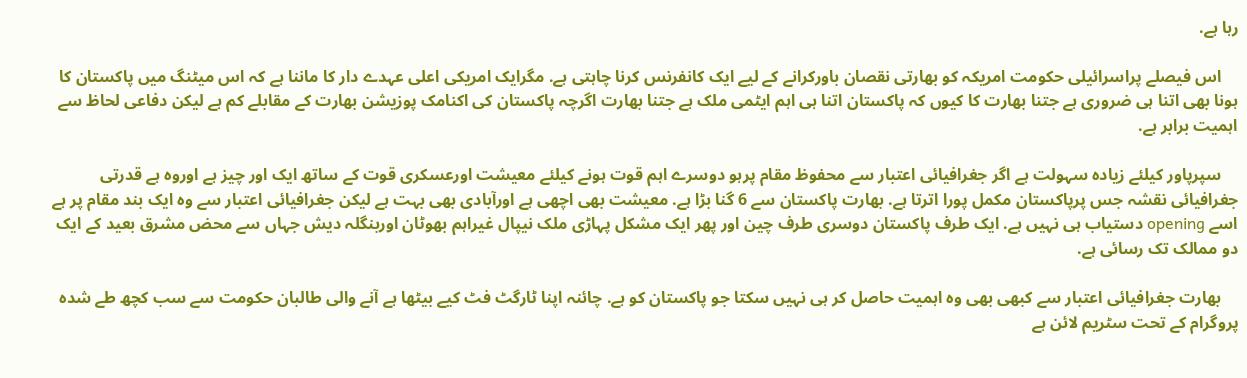رہا ہے.

    اس فیصلے پراسرائیلی حکومت امریکہ کو بھارتی نقصان باورکرانے کے لیے ایک کانفرنس کرنا چاہتی ہے. مگرایک امریکی اعلی عہدے دار کا ماننا ہے کہ اس میٹنگ میں پاکستان کا ہونا بھی اتنا ہی ضروری ہے جتنا بھارت کا کیوں کہ پاکستان اتنا ہی اہم ایٹمی ملک ہے جتنا بھارت اگرچہ پاکستان کی اکنامک پوزیشن بھارت کے مقابلے کم ہے لیکن دفاعی لحاظ سے اہمیت برابر ہے.

    سپرپاور کیلئے زیادہ سہولت ہے اگر جغرافیائی اعتبار سے محفوظ مقام پرہو دوسرے اہم قوت ہونے کیلئے معیشت اورعسکری قوت کے ساتھ ایک اور چیز ہے اوروہ ہے قدرتی جغرافیائی نقشہ جس پرپاکستان مکمل پورا اترتا ہے. بھارت پاکستان سے 6 گنا بڑا ہے. معیشت بھی اچھی ہے اورآبادی بھی بہت ہے لیکن جغرافیائی اعتبار سے وہ ایک بند مقام پر ہے اسے opening دستیاب ہی نہیں ہے. ایک طرف پاکستان دوسری طرف چین اور پھر ایک مشکل پہاڑی ملک نیپال غیراہم بھوٹان اوربنگلہ دیش جہاں سے محض مشرق بعید کے ایک دو ممالک تک رسائی ہے.

    بھارت جغرافیائی اعتبار سے کبھی بھی وہ اہمیت حاصل کر ہی نہیں سکتا جو پاکستان کو ہے. چائنہ اپنا ٹارگٹ فٹ کیے بیٹھا ہے آنے والی طالبان حکومت سے سب کچھ طے شدہ پروگرام کے تحت سٹریم لائن ہے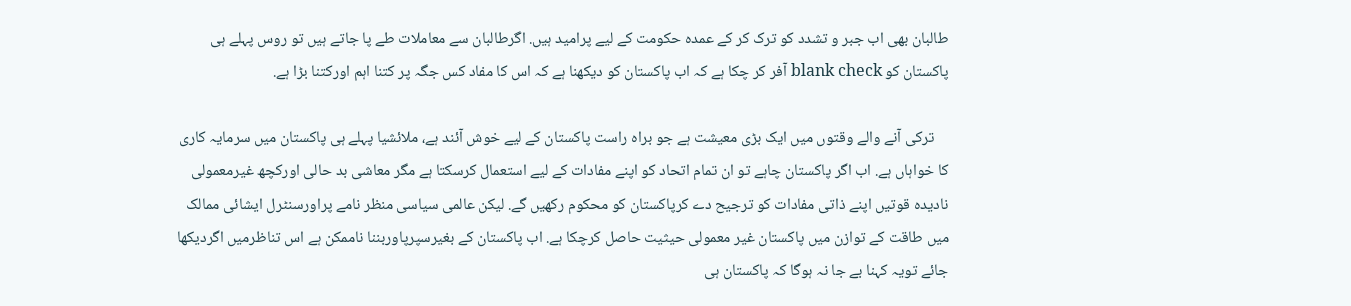طالبان بھی اب جبر و تشدد کو ترک کر کے عمدہ حکومت کے لیے پرامید ہیں. اگرطالبان سے معاملات طے پا جاتے ہیں تو روس پہلے ہی پاکستان کو blank check آفر کر چکا ہے کہ اب پاکستان کو دیکھنا ہے کہ اس کا مفاد کس جگہ پر کتنا اہم اورکتنا بڑا ہے.

    ترکی آنے والے وقتوں میں ایک بڑی معیشت ہے جو براہ راست پاکستان کے لیے خوش آئند ہے، ملائشیا پہلے ہی پاکستان میں سرمایہ کاری کا خواہاں ہے. اب اگر پاکستان چاہے تو ان تمام اتحاد کو اپنے مفادات کے لیے استعمال کرسکتا ہے مگر معاشی بد حالی اورکچھ غیرمعمولی نادیدہ قوتیں اپنے ذاتی مفادات کو ترجیح دے کرپاکستان کو محکوم رکھیں گے. لیکن عالمی سیاسی منظر نامے پراورسنٹرل ایشائی ممالک میں طاقت کے توازن میں پاکستان غیر معمولی حیثیت حاصل کرچکا ہے. اب پاکستان کے بغیرسپرپاوربننا ناممکن ہے اس تناظرمیں اگردیکھا جائے تویہ کہنا بے جا نہ ہوگا کہ پاکستان ہی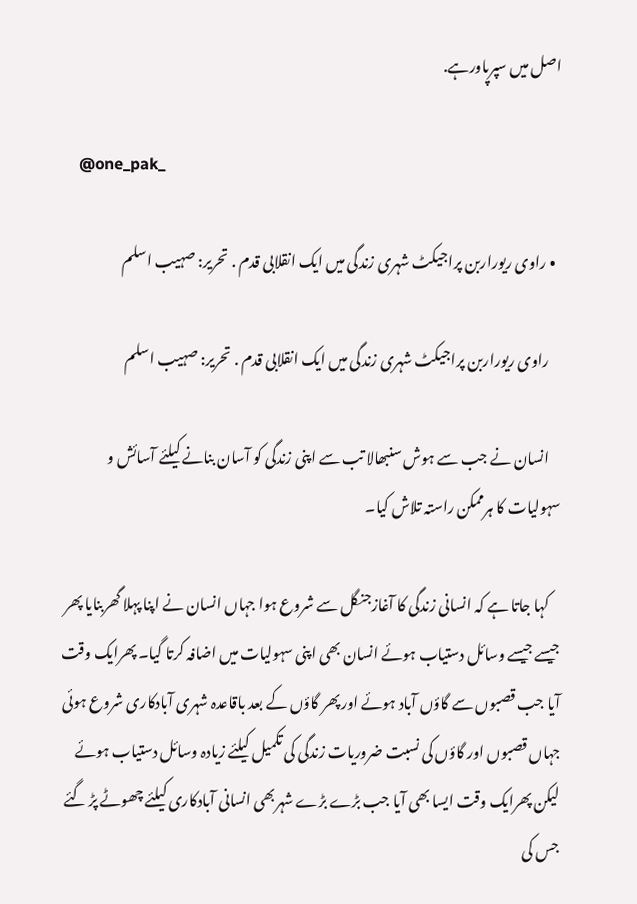اصل میں سپرپاورہے.

    @one_pak_

  • راوی ریوراربن پراجیکٹ شہری زندگی میں ایک انقلابی قدم . تحریر: صہیب اسلم

    راوی ریوراربن پراجیکٹ شہری زندگی میں ایک انقلابی قدم . تحریر: صہیب اسلم

    انسان نے جب سے ہوش سنبھالا تب سے اپنی زندگی کو آسان بنانے کیلئے آسائش و سہولیات کا ہرممکن راستہ تلاش کیا۔

    کہا جاتا ہے کہ انسانی زندگی کا آغازجنگل سے شروع ہوا جہاں انسان نے اپنا پہلا گھربنایا پھر جیسے جیسے وسائل دستیاب ہوئے انسان بھی اپنی سہولیات میں اضافہ کرتا گیا۔ پھرایک وقت آیا جب قصبوں سے گاؤں آباد ہوئے اور پھر گاؤں کے بعد باقاعدہ شہری آبادکاری شروع ہوئی جہاں قصبوں اور گاؤں کی نسبت ضروریات زندگی کی تکمیل کیلئے زیادہ وسائل دستیاب ہوئے لیکن پھرایک وقت ایسا بھی آیا جب بڑے بڑے شہربھی انسانی آبادکاری کیلئے چھوٹے پڑ گئے جس کی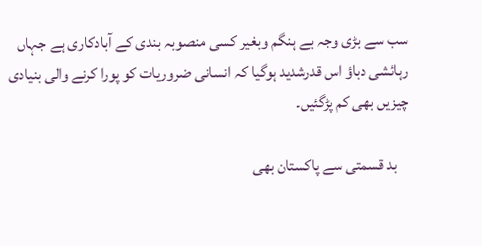سب سے بڑی وجہ بے ہنگم وبغیر کسی منصوبہ بندی کے آبادکاری ہے جہاں رہائشی دباؤ اس قدرشدید ہوگیا کہ انسانی ضروریات کو پورا کرنے والی بنیادی چیزیں بھی کم پڑگئیں۔

    بد قسمتی سے پاکستان بھی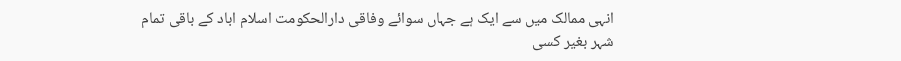انہی ممالک میں سے ایک ہے جہاں سوائے وفاقی دارالحکومت اسلام اباد کے باقی تمام شہر بغیر کسی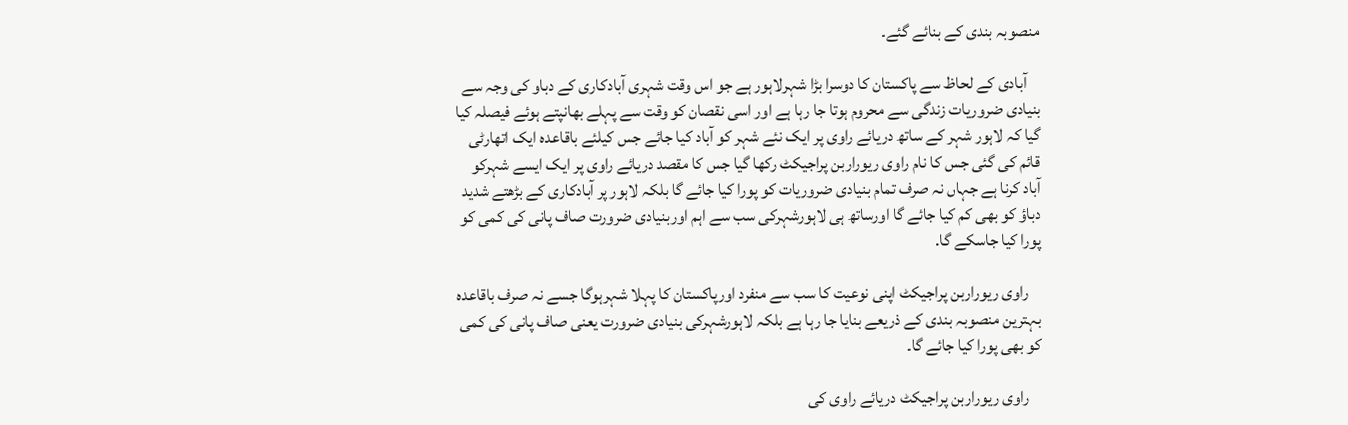منصوبہ بندی کے بنائے گئے۔

    آبادی کے لحاظ سے پاکستان کا دوسرا بڑا شہرلاہور ہے جو اس وقت شہری آبادکاری کے دباو کی وجہ سے بنیادی ضروریات زندگی سے محروم ہوتا جا رہا ہے اور اسی نقصان کو وقت سے پہلے بھانپتے ہوئے فیصلہ کیا گیا کہ لاہور شہر کے ساتھ دریائے راوی پر ایک نئے شہر کو آباد کیا جائے جس کیلئے باقاعدہ ایک اتھارٹی قائم کی گئی جس کا نام راوی ریوراربن پراجیکٹ رکھا گیا جس کا مقصد دریائے راوی پر ایک ایسے شہرکو آباد کرنا ہے جہاں نہ صرف تمام بنیادی ضروریات کو پورا کیا جائے گا بلکہ لاہور پر آبادکاری کے بڑھتے شدید دباؤ کو بھی کم کیا جائے گا اورساتھ ہی لاہورشہرکی سب سے اہم اوربنیادی ضرورت صاف پانی کی کمی کو پورا کیا جاسکے گا.

    راوی ریوراربن پراجیکٹ اپنی نوعیت کا سب سے منفرد اورپاکستان کا پہلا شہرہوگا جسے نہ صرف باقاعدہ بہترین منصوبہ بندی کے ذریعے بنایا جا رہا ہے بلکہ لاہورشہرکی بنیادی ضرورت یعنی صاف پانی کی کمی کو بھی پورا کیا جائے گا۔

    راوی ریوراربن پراجیکٹ دریائے راوی کی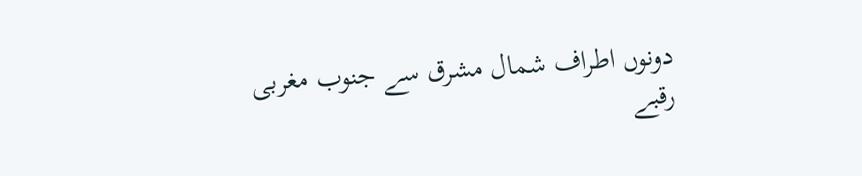دونوں اطراف شمال مشرق سے جنوب مغربی رقبے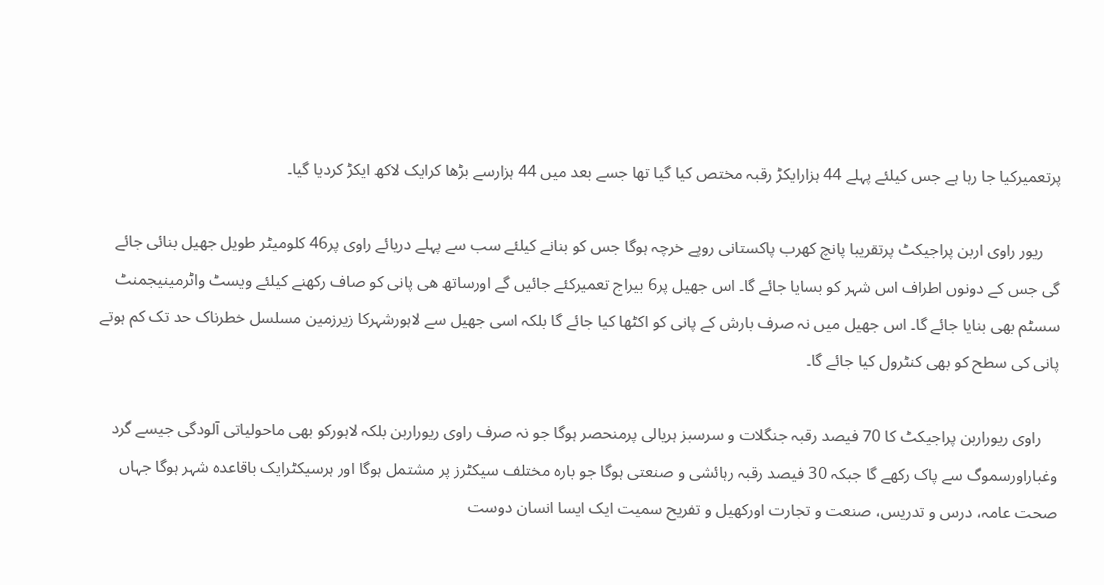پرتعمیرکیا جا رہا ہے جس کیلئے پہلے 44 ہزارایکڑ رقبہ مختص کیا گیا تھا جسے بعد میں 44 ہزارسے بڑھا کرایک لاکھ ایکڑ کردیا گیا۔

    ریور راوی اربن پراجیکٹ پرتقریبا پانچ کھرب پاکستانی روپے خرچہ ہوگا جس کو بنانے کیلئے سب سے پہلے دریائے راوی پر46 کلومیٹر طویل جھیل بنائی جائے گی جس کے دونوں اطراف اس شہر کو بسایا جائے گا۔ اس جھیل پر6 بیراج تعمیرکئے جائیں گے اورساتھ ھی پانی کو صاف رکھنے کیلئے ویسٹ واٹرمینیجمنٹ سسٹم بھی بنایا جائے گا۔ اس جھیل میں نہ صرف بارش کے پانی کو اکٹھا کیا جائے گا بلکہ اسی جھیل سے لاہورشہرکا زیرزمین مسلسل خطرناک حد تک کم ہوتے پانی کی سطح کو بھی کنٹرول کیا جائے گا۔

    راوی ریوراربن پراجیکٹ کا 70 فیصد رقبہ جنگلات و سرسبز ہریالی پرمنحصر ہوگا جو نہ صرف راوی ریوراربن بلکہ لاہورکو بھی ماحولیاتی آلودگی جیسے گرد وغباراورسموگ سے پاک رکھے گا جبکہ 30 فیصد رقبہ رہائشی و صنعتی ہوگا جو بارہ مختلف سیکٹرز پر مشتمل ہوگا اور ہرسیکٹرایک باقاعدہ شہر ہوگا جہاں صحت عامہ، درس و تدریس، صنعت و تجارت اورکھیل و تفریح سمیت ایک ایسا انسان دوست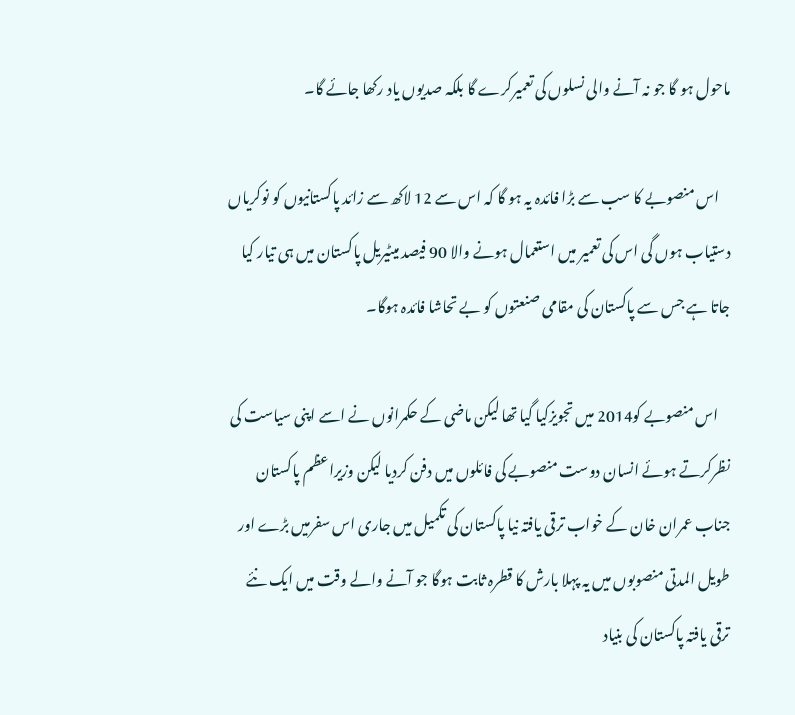ماحول ہو گا جو نہ آنے والی نسلوں کی تعمیرکرے گا بلکہ صدیوں یاد رکھا جائے گا۔

    اس منصوبے کا سب سے بڑا فائدہ یہ ہو گا کہ اس سے 12 لاکھ سے زائد پاکستانیوں کو نوکریاں دستیاب ہوں گی اس کی تعمیر میں استعمال ہونے والا 90 فیصد میٹیریل پاکستان میں ہی تیار کیا جاتا ہے جس سے پاکستان کی مقامی صنعتوں کو بے تحاشا فائدہ ہوگا۔

    اس منصوبے کو2014 میں تجویزکیا گیا تھا لیکن ماضی کے حکمرانوں نے اسے اپنی سیاست کی نظرکرتے ہوئے انسان دوست منصوبے کی فائلوں میں دفن کردیا لیکن وزیراعظم پاکستان جناب عمران خان کے خواب ترقی یافتہ نیا پاکستان کی تکمیل میں جاری اس سفرمیں بڑے اور طویل المدتی منصوبوں میں یہ پہلا بارش کا قطرہ ثابت ہوگا جو آنے والے وقت میں ایک نئے ترقی یافتہ پاکستان کی بنیاد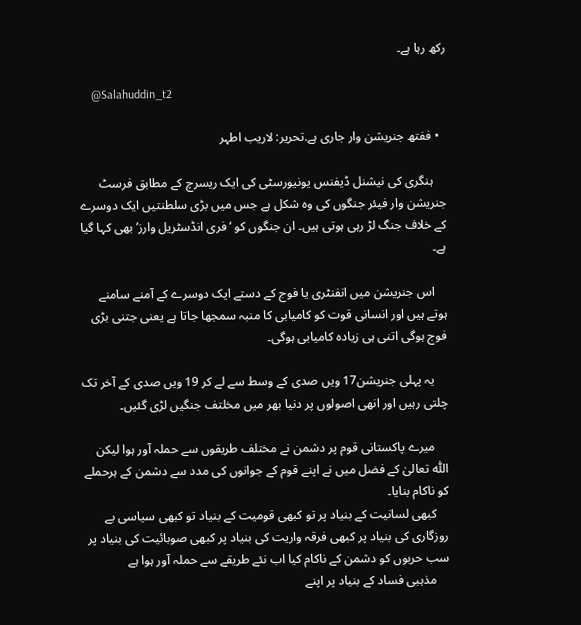رکھ رہا ہے۔

    @Salahuddin_t2

  • ففتھ جنریشن وار جاری ہے.تحریر: لاریب اطہر

    ہنگری کی نیشنل ڈیفنس یونیورسٹی کی ایک ریسرچ کے مطابق فرسٹ جنریشن وار فیئر جنگوں کی وہ شکل ہے جس میں بڑی سلطنتیں ایک دوسرے کے خلاف جنگ لڑ رہی ہوتی ہیں۔ ان جنگوں کو ‘فری انڈسٹریل وارز’ بھی کہا گیا ہے۔

    اس جنریشن میں انفنٹری یا فوج کے دستے ایک دوسرے کے آمنے سامنے ہوتے ہیں اور انسانی قوت کو کامیابی کا منبہ سمجھا جاتا ہے یعنی جتنی بڑی فوج ہوگی اتنی ہی زیادہ کامیابی ہوگی۔

    یہ پہلی جنریشن17 ویں صدی کے وسط سے لے کر 19 ویں صدی کے آخر تک چلتی رہیں اور انھی اصولوں پر دنیا بھر میں مخلتف جنگیں لڑی گئیں۔

    میرے پاکستانی قوم پر دشمن نے مختلف طریقوں سے حملہ آور ہوا لیکن اللّٰہ تعالیٰ کے فضل میں نے اپنے قوم کے جوانوں کی مدد سے دشمن کے ہرحملے کو ناکام بنایا۔
    کبھی لسانیت کے بنیاد پر تو کبھی قومیت کے بنیاد تو کبھی سیاسی بے روزگاری کی بنیاد پر کبھی فرقہ واریت کی بنیاد پر کبھی صوبائیت کی بنیاد پر سب حربوں کو دشمن کے ناکام کیا اب نئے طریقے سے حملہ آور ہوا ہے
    مذہبی فساد کے بنیاد پر اپنے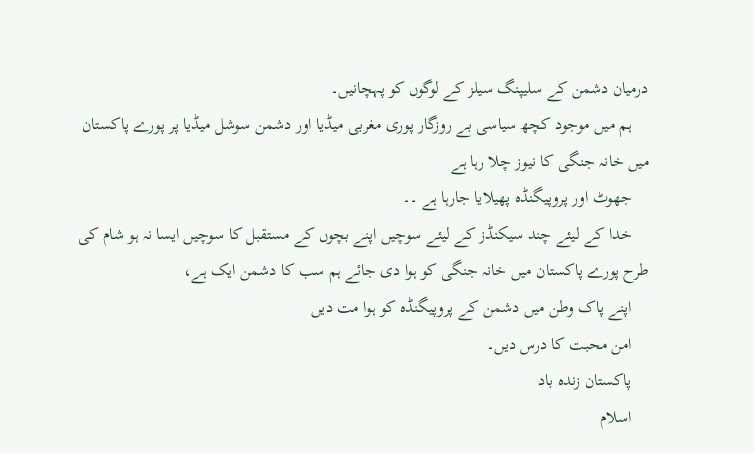درمیان دشمن کے سلیپنگ سیلز کے لوگوں کو پہچانیں۔
    ہم میں موجود کچھ سیاسی بے روزگار پوری مغربی میڈیا اور دشمن سوشل میڈیا پر پورے پاکستان میں خانہ جنگی کا نیوز چلا رہا ہے
    جھوٹ اور پروپیگنڈہ پھیلایا جارہا ہے ۔۔
    خدا کے لیئے چند سیکنڈز کے لیئے سوچیں اپنے بچوں کے مستقبل کا سوچیں ایسا نہ ہو شام کی طرح پورے پاکستان میں خانہ جنگی کو ہوا دی جائے ہم سب کا دشمن ایک ہے،
    اپنے پاک وطن میں دشمن کے پروپیگنڈہ کو ہوا مت دیں
    امن محبت کا درس دیں۔
    پاکستان زندہ باد
    اسلام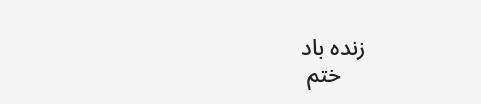زندہ باد
    ختم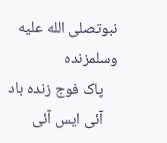نبوتصلى الله عليه وسلمزندہ
    پاک فوج زندہ باد
    آئی ایس آئی